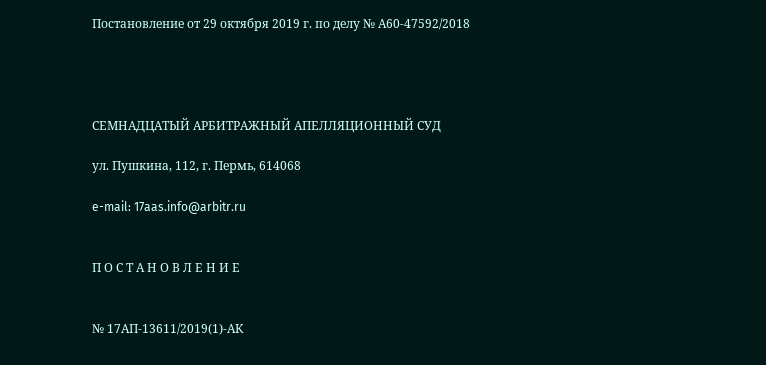Постановление от 29 октября 2019 г. по делу № А60-47592/2018




СЕМНАДЦАТЫЙ АРБИТРАЖНЫЙ АПЕЛЛЯЦИОННЫЙ СУД

ул. Пушкина, 112, г. Пермь, 614068

e-mail: 17aas.info@arbitr.ru


П О С Т А Н О В Л Е Н И Е


№ 17АП-13611/2019(1)-АК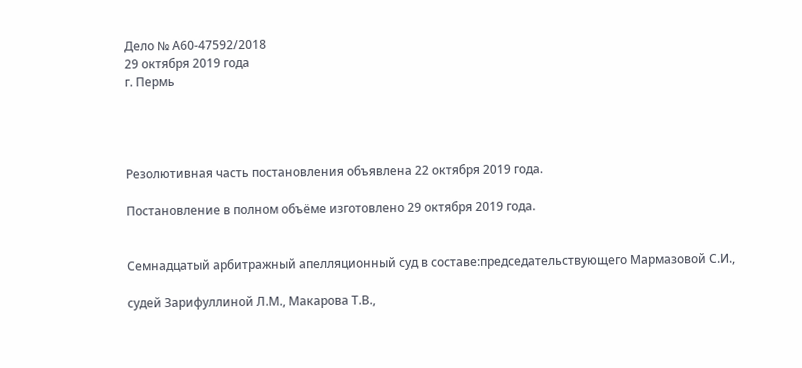Дело № А60-47592/2018
29 октября 2019 года
г. Пермь




Резолютивная часть постановления объявлена 22 октября 2019 года.

Постановление в полном объёме изготовлено 29 октября 2019 года.


Семнадцатый арбитражный апелляционный суд в составе:председательствующего Мармазовой С.И.,

судей Зарифуллиной Л.М., Макарова Т.В.,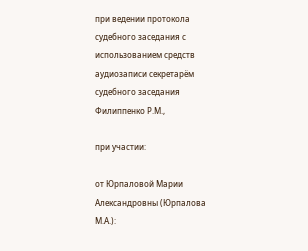при ведении протокола судебного заседания с использованием средств аудиозаписи секретарём судебного заседания Филиппенко Р.М.,

при участии:

от Юрпаловой Марии Александровны (Юрпалова М.А.):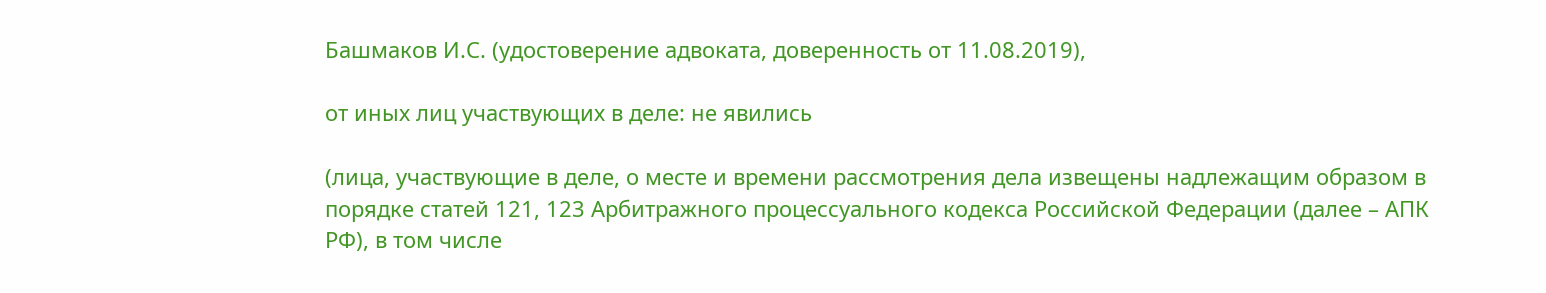Башмаков И.С. (удостоверение адвоката, доверенность от 11.08.2019),

от иных лиц участвующих в деле: не явились

(лица, участвующие в деле, о месте и времени рассмотрения дела извещены надлежащим образом в порядке статей 121, 123 Арбитражного процессуального кодекса Российской Федерации (далее – АПК РФ), в том числе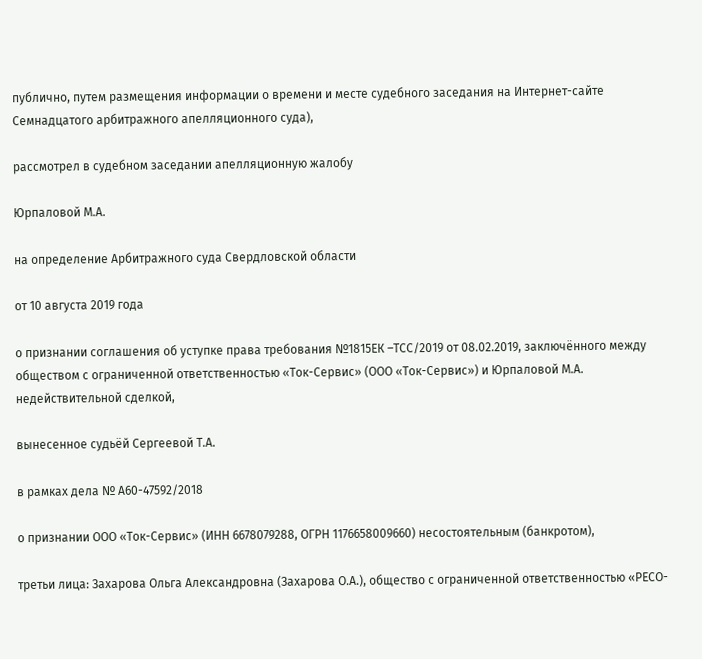публично, путем размещения информации о времени и месте судебного заседания на Интернет-сайте Семнадцатого арбитражного апелляционного суда),

рассмотрел в судебном заседании апелляционную жалобу

Юрпаловой М.А.

на определение Арбитражного суда Свердловской области

от 10 августа 2019 года

о признании соглашения об уступке права требования №1815ЕК –ТСС/2019 от 08.02.2019, заключённого между обществом с ограниченной ответственностью «Ток-Сервис» (ООО «Ток-Сервис») и Юрпаловой М.А. недействительной сделкой,

вынесенное судьёй Сергеевой Т.А.

в рамках дела № А60-47592/2018

о признании ООО «Ток-Сервис» (ИНН 6678079288, ОГРН 1176658009660) несостоятельным (банкротом),

третьи лица: Захарова Ольга Александровна (Захарова О.А.), общество с ограниченной ответственностью «РЕСО-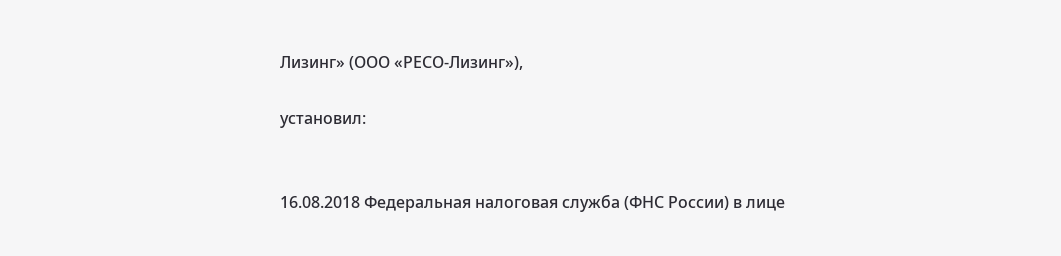Лизинг» (ООО «РЕСО-Лизинг»),

установил:


16.08.2018 Федеральная налоговая служба (ФНС России) в лице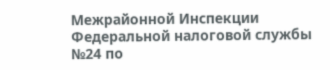Межрайонной Инспекции Федеральной налоговой службы №24 по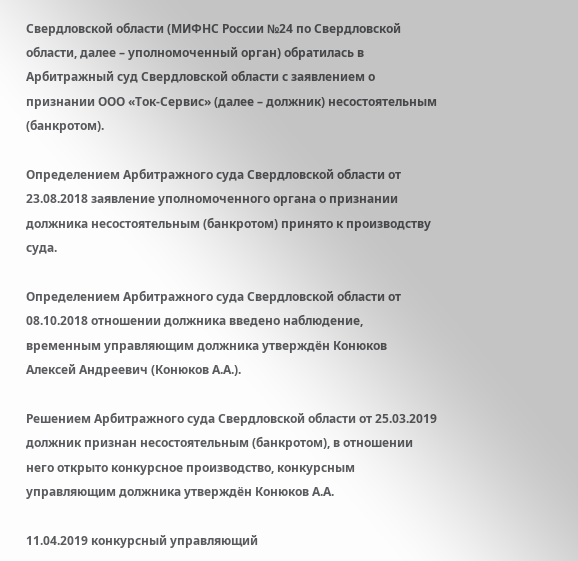Свердловской области (МИФНС России №24 по Свердловской области, далее – уполномоченный орган) обратилась в Арбитражный суд Свердловской области с заявлением о признании ООО «Ток-Сервис» (далее – должник) несостоятельным (банкротом).

Определением Арбитражного суда Свердловской области от 23.08.2018 заявление уполномоченного органа о признании должника несостоятельным (банкротом) принято к производству суда.

Определением Арбитражного суда Свердловской области от 08.10.2018 отношении должника введено наблюдение, временным управляющим должника утверждён Конюков Алексей Андреевич (Конюков А.А.).

Решением Арбитражного суда Свердловской области от 25.03.2019 должник признан несостоятельным (банкротом), в отношении него открыто конкурсное производство, конкурсным управляющим должника утверждён Конюков А.А.

11.04.2019 конкурсный управляющий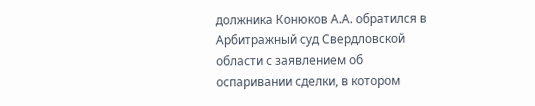должника Конюков А.А. обратился в Арбитражный суд Свердловской области с заявлением об оспаривании сделки, в котором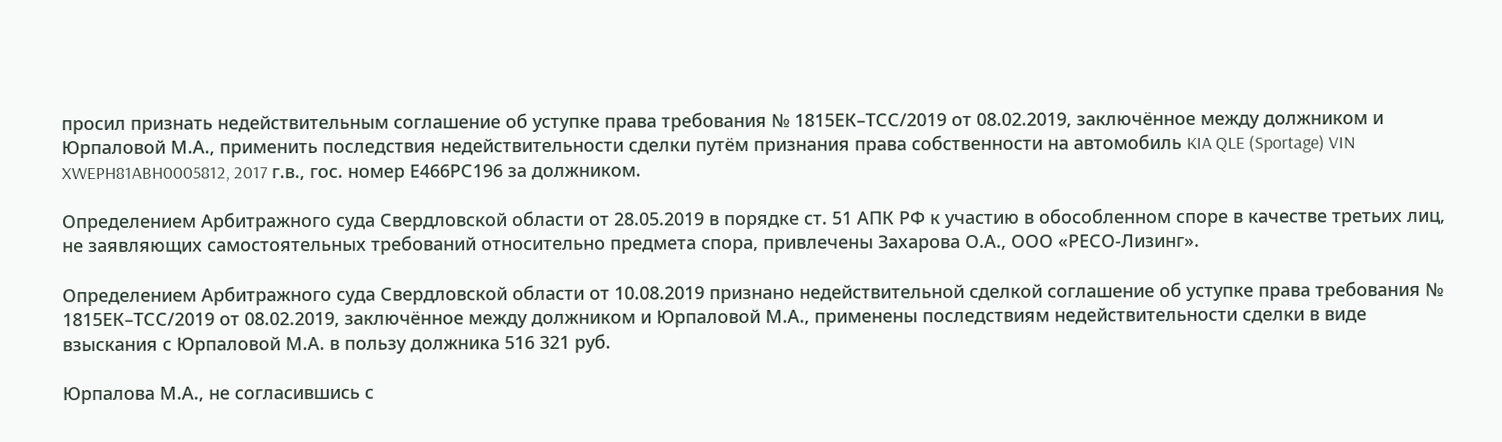просил признать недействительным соглашение об уступке права требования № 1815ЕК–ТСС/2019 от 08.02.2019, заключённое между должником и Юрпаловой М.А., применить последствия недействительности сделки путём признания права собственности на автомобиль KIA QLE (Sportage) VIN XWEPH81ABH0005812, 2017 г.в., гос. номер Е466РС196 за должником.

Определением Арбитражного суда Свердловской области от 28.05.2019 в порядке ст. 51 АПК РФ к участию в обособленном споре в качестве третьих лиц, не заявляющих самостоятельных требований относительно предмета спора, привлечены Захарова О.А., ООО «РЕСО-Лизинг».

Определением Арбитражного суда Свердловской области от 10.08.2019 признано недействительной сделкой соглашение об уступке права требования № 1815ЕК–ТСС/2019 от 08.02.2019, заключённое между должником и Юрпаловой М.А., применены последствиям недействительности сделки в виде взыскания с Юрпаловой М.А. в пользу должника 516 321 руб.

Юрпалова М.А., не согласившись с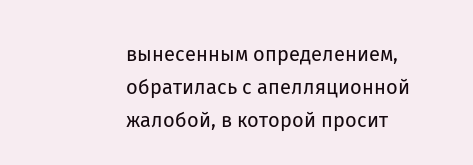вынесенным определением, обратилась с апелляционной жалобой, в которой просит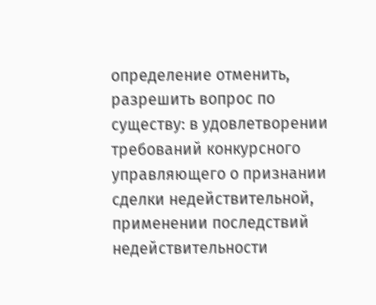определение отменить, разрешить вопрос по существу: в удовлетворении требований конкурсного управляющего о признании сделки недействительной, применении последствий недействительности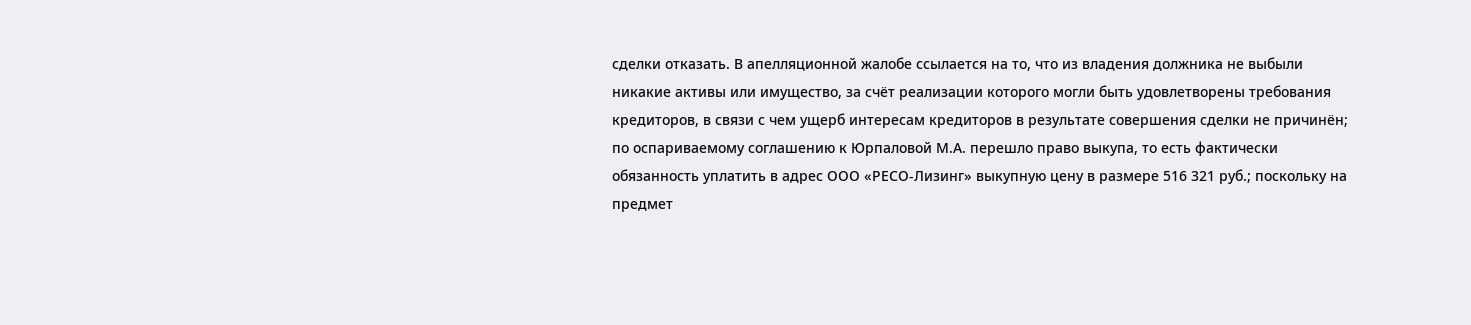сделки отказать. В апелляционной жалобе ссылается на то, что из владения должника не выбыли никакие активы или имущество, за счёт реализации которого могли быть удовлетворены требования кредиторов, в связи с чем ущерб интересам кредиторов в результате совершения сделки не причинён; по оспариваемому соглашению к Юрпаловой М.А. перешло право выкупа, то есть фактически обязанность уплатить в адрес ООО «РЕСО-Лизинг» выкупную цену в размере 516 321 руб.; поскольку на предмет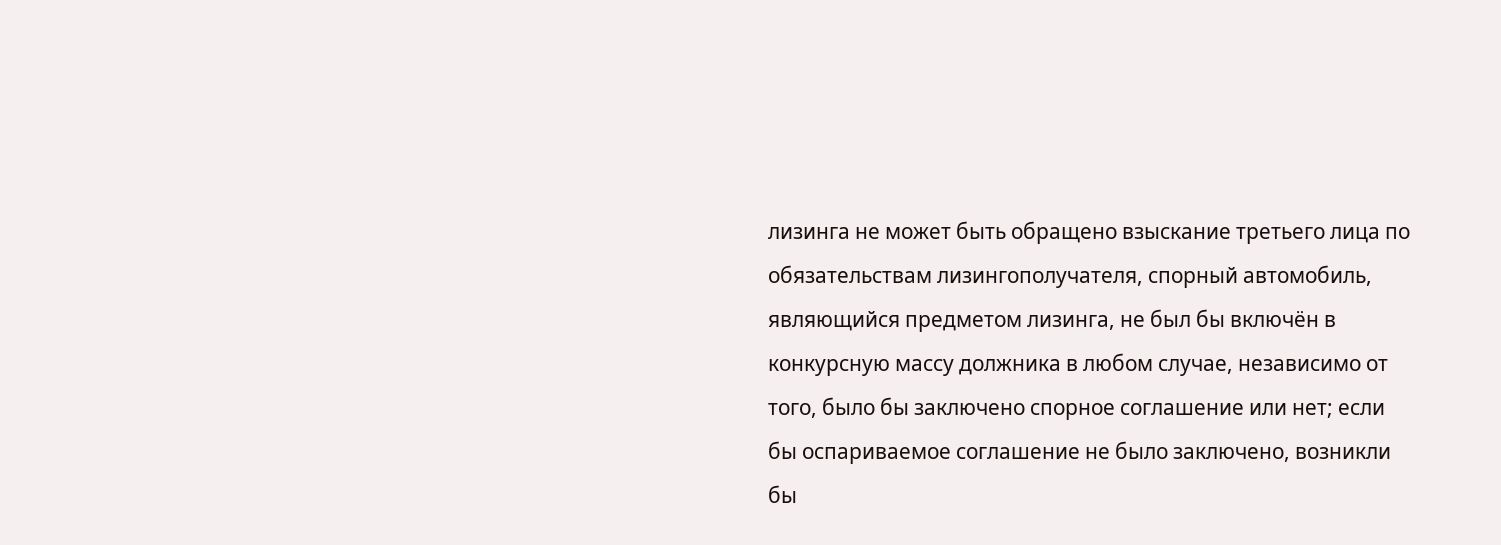лизинга не может быть обращено взыскание третьего лица по обязательствам лизингополучателя, спорный автомобиль, являющийся предметом лизинга, не был бы включён в конкурсную массу должника в любом случае, независимо от того, было бы заключено спорное соглашение или нет; если бы оспариваемое соглашение не было заключено, возникли бы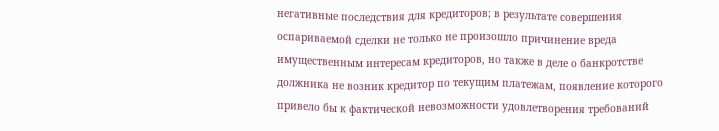негативные последствия для кредиторов; в результате совершения оспариваемой сделки не только не произошло причинение вреда имущественным интересам кредиторов, но также в деле о банкротстве должника не возник кредитор по текущим платежам, появление которого привело бы к фактической невозможности удовлетворения требований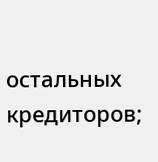остальных кредиторов;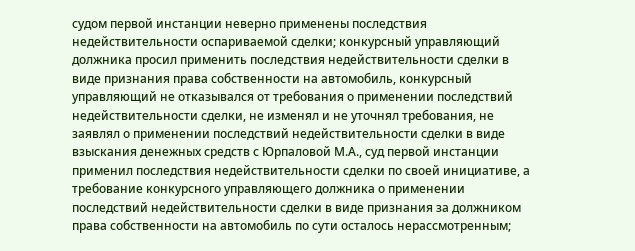судом первой инстанции неверно применены последствия недействительности оспариваемой сделки; конкурсный управляющий должника просил применить последствия недействительности сделки в виде признания права собственности на автомобиль, конкурсный управляющий не отказывался от требования о применении последствий недействительности сделки, не изменял и не уточнял требования, не заявлял о применении последствий недействительности сделки в виде взыскания денежных средств с Юрпаловой М.А., суд первой инстанции применил последствия недействительности сделки по своей инициативе, а требование конкурсного управляющего должника о применении последствий недействительности сделки в виде признания за должником права собственности на автомобиль по сути осталось нерассмотренным;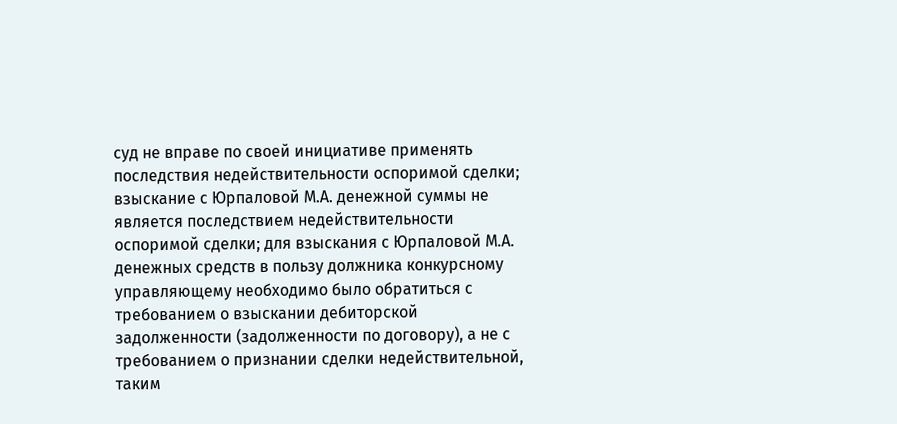суд не вправе по своей инициативе применять последствия недействительности оспоримой сделки; взыскание с Юрпаловой М.А. денежной суммы не является последствием недействительности оспоримой сделки; для взыскания с Юрпаловой М.А. денежных средств в пользу должника конкурсному управляющему необходимо было обратиться с требованием о взыскании дебиторской задолженности (задолженности по договору), а не с требованием о признании сделки недействительной, таким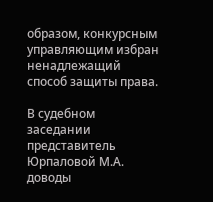образом, конкурсным управляющим избран ненадлежащий способ защиты права.

В судебном заседании представитель Юрпаловой М.А. доводы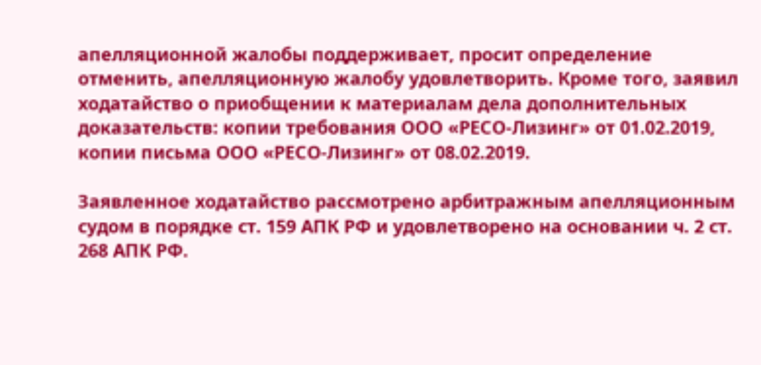апелляционной жалобы поддерживает, просит определение отменить, апелляционную жалобу удовлетворить. Кроме того, заявил ходатайство о приобщении к материалам дела дополнительных доказательств: копии требования ООО «РЕСО-Лизинг» от 01.02.2019, копии письма ООО «РЕСО-Лизинг» от 08.02.2019.

Заявленное ходатайство рассмотрено арбитражным апелляционным судом в порядке ст. 159 АПК РФ и удовлетворено на основании ч. 2 ст. 268 АПК РФ.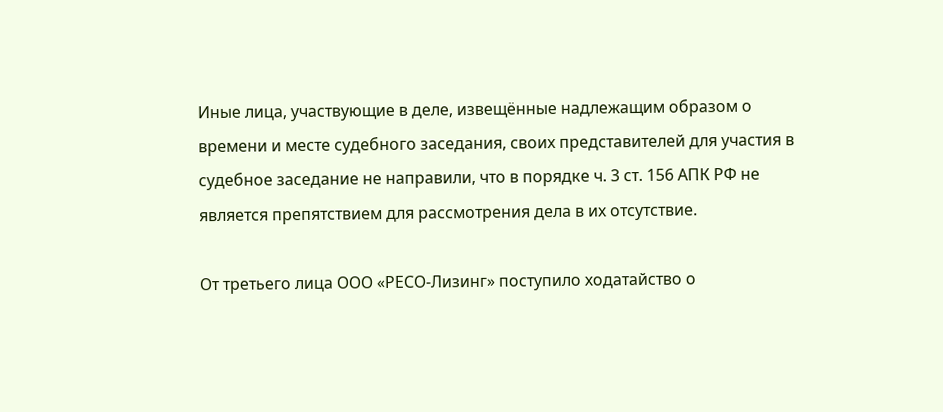Иные лица, участвующие в деле, извещённые надлежащим образом о времени и месте судебного заседания, своих представителей для участия в судебное заседание не направили, что в порядке ч. 3 ст. 156 АПК РФ не является препятствием для рассмотрения дела в их отсутствие.

От третьего лица ООО «РЕСО-Лизинг» поступило ходатайство о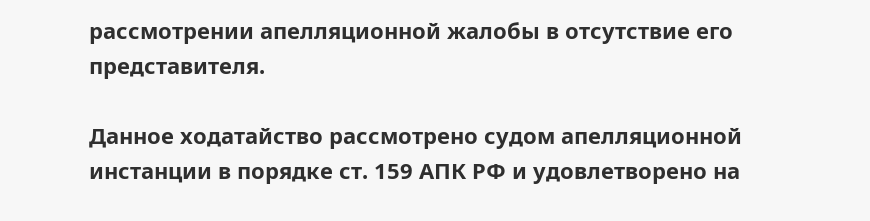рассмотрении апелляционной жалобы в отсутствие его представителя.

Данное ходатайство рассмотрено судом апелляционной инстанции в порядке ст. 159 АПК РФ и удовлетворено на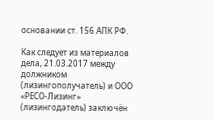основании ст. 156 АПК РФ.

Как следует из материалов дела, 21.03.2017 между должником (лизингополучатель) и ООО «РЕСО-Лизинг» (лизингодатель) заключён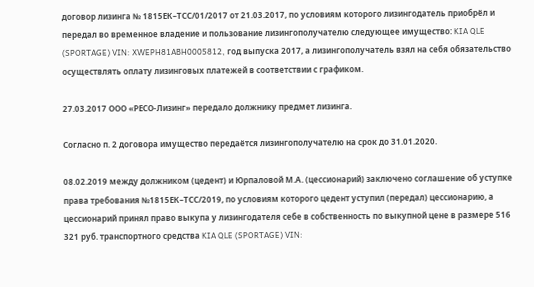договор лизинга № 1815ЕК–ТСС/01/2017 от 21.03.2017, по условиям которого лизингодатель приобрёл и передал во временное владение и пользование лизингополучателю следующее имущество: KIA QLE (SPORTAGE) VIN: XWEPH81ABH0005812, год выпуска 2017, а лизингополучатель взял на себя обязательство осуществлять оплату лизинговых платежей в соответствии с графиком.

27.03.2017 ООО «РЕСО-Лизинг» передало должнику предмет лизинга.

Согласно п. 2 договора имущество передаётся лизингополучателю на срок до 31.01.2020.

08.02.2019 между должником (цедент) и Юрпаловой М.А. (цессионарий) заключено соглашение об уступке права требования №1815ЕК–ТСС/2019, по условиям которого цедент уступил (передал) цессионарию, а цессионарий принял право выкупа у лизингодателя себе в собственность по выкупной цене в размере 516 321 руб. транспортного средства KIA QLE (SPORTAGE) VIN: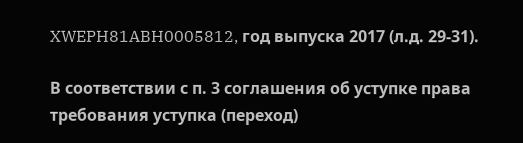XWEPH81ABH0005812, год выпуска 2017 (л.д. 29-31).

В соответствии с п. 3 соглашения об уступке права требования уступка (переход)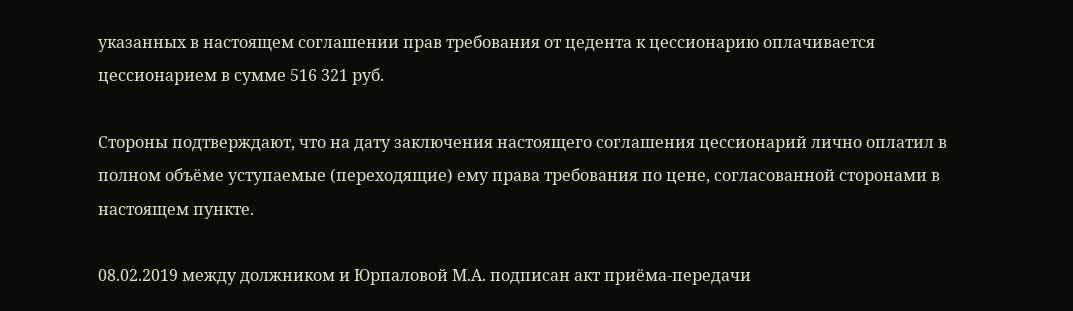указанных в настоящем соглашении прав требования от цедента к цессионарию оплачивается цессионарием в сумме 516 321 руб.

Стороны подтверждают, что на дату заключения настоящего соглашения цессионарий лично оплатил в полном объёме уступаемые (переходящие) ему права требования по цене, согласованной сторонами в настоящем пункте.

08.02.2019 между должником и Юрпаловой М.А. подписан акт приёма-передачи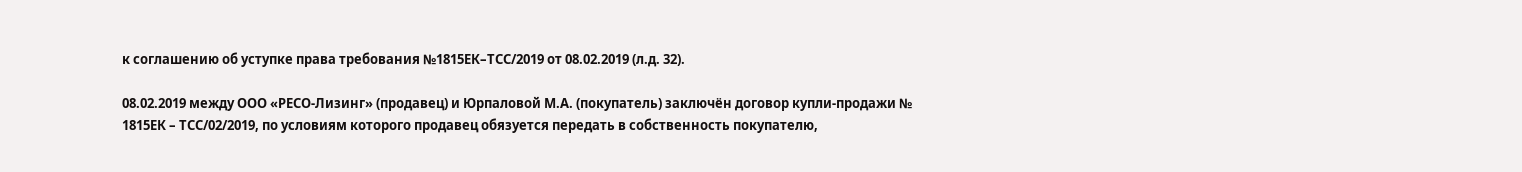к соглашению об уступке права требования №1815ЕК–ТСС/2019 от 08.02.2019 (л.д. 32).

08.02.2019 между ООО «РЕСО-Лизинг» (продавец) и Юрпаловой М.А. (покупатель) заключён договор купли-продажи № 1815ЕК – ТСС/02/2019, по условиям которого продавец обязуется передать в собственность покупателю,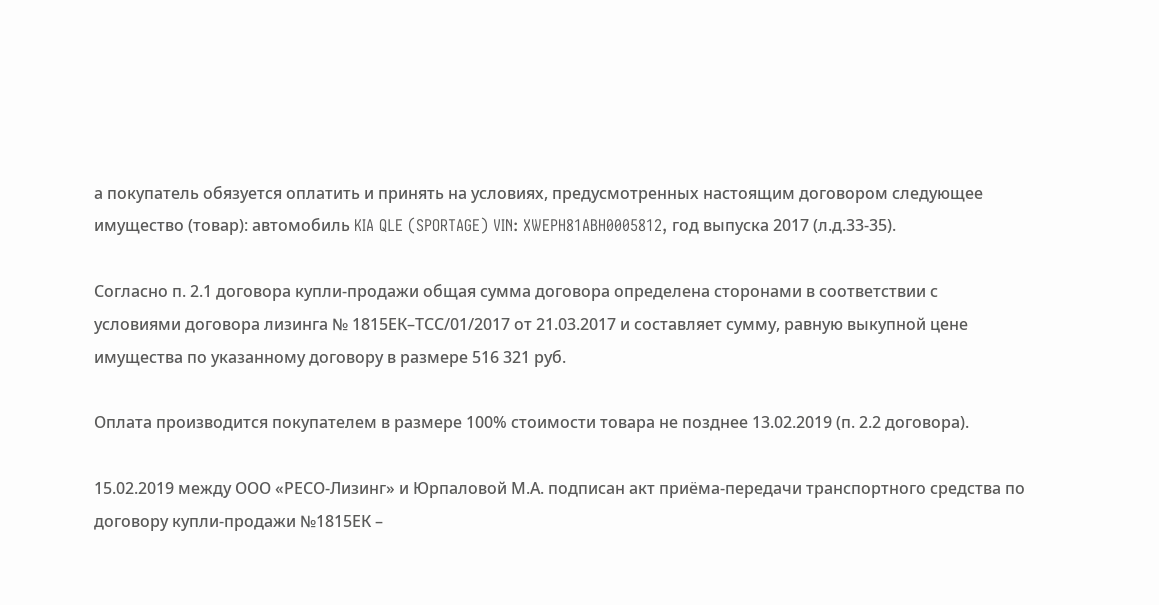а покупатель обязуется оплатить и принять на условиях, предусмотренных настоящим договором следующее имущество (товар): автомобиль KIA QLE (SPORTAGE) VIN: XWEPH81ABH0005812, год выпуска 2017 (л.д.33-35).

Согласно п. 2.1 договора купли-продажи общая сумма договора определена сторонами в соответствии с условиями договора лизинга № 1815ЕК–ТСС/01/2017 от 21.03.2017 и составляет сумму, равную выкупной цене имущества по указанному договору в размере 516 321 руб.

Оплата производится покупателем в размере 100% стоимости товара не позднее 13.02.2019 (п. 2.2 договора).

15.02.2019 между ООО «РЕСО-Лизинг» и Юрпаловой М.А. подписан акт приёма-передачи транспортного средства по договору купли-продажи №1815ЕК –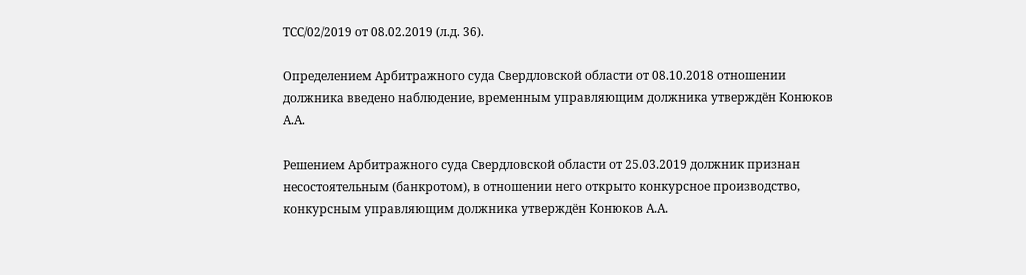ТСС/02/2019 от 08.02.2019 (л.д. 36).

Определением Арбитражного суда Свердловской области от 08.10.2018 отношении должника введено наблюдение, временным управляющим должника утверждён Конюков А.А.

Решением Арбитражного суда Свердловской области от 25.03.2019 должник признан несостоятельным (банкротом), в отношении него открыто конкурсное производство, конкурсным управляющим должника утверждён Конюков А.А.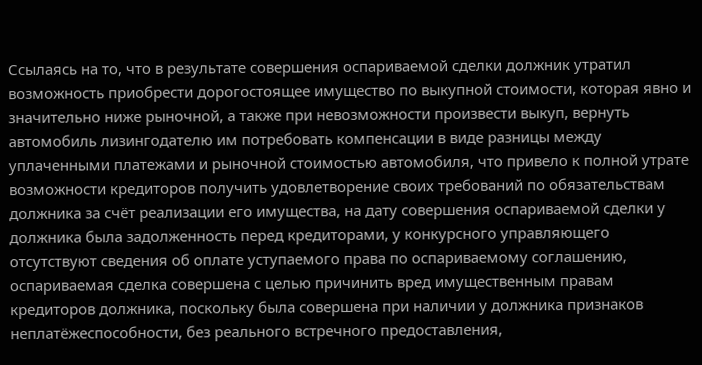Ссылаясь на то, что в результате совершения оспариваемой сделки должник утратил возможность приобрести дорогостоящее имущество по выкупной стоимости, которая явно и значительно ниже рыночной, а также при невозможности произвести выкуп, вернуть автомобиль лизингодателю им потребовать компенсации в виде разницы между уплаченными платежами и рыночной стоимостью автомобиля, что привело к полной утрате возможности кредиторов получить удовлетворение своих требований по обязательствам должника за счёт реализации его имущества, на дату совершения оспариваемой сделки у должника была задолженность перед кредиторами, у конкурсного управляющего отсутствуют сведения об оплате уступаемого права по оспариваемому соглашению, оспариваемая сделка совершена с целью причинить вред имущественным правам кредиторов должника, поскольку была совершена при наличии у должника признаков неплатёжеспособности, без реального встречного предоставления,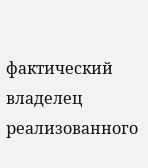фактический владелец реализованного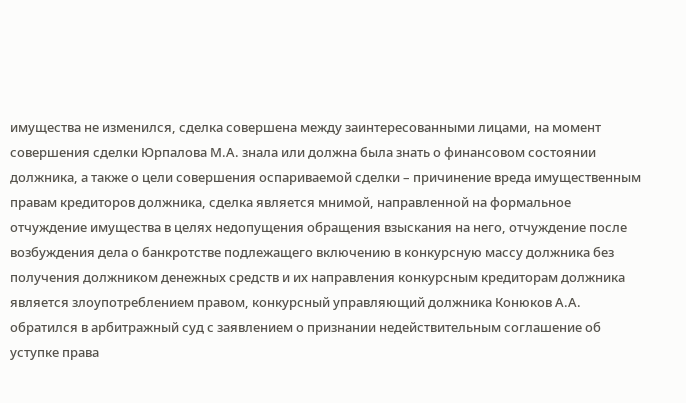имущества не изменился, сделка совершена между заинтересованными лицами, на момент совершения сделки Юрпалова М.А. знала или должна была знать о финансовом состоянии должника, а также о цели совершения оспариваемой сделки – причинение вреда имущественным правам кредиторов должника, сделка является мнимой, направленной на формальное отчуждение имущества в целях недопущения обращения взыскания на него, отчуждение после возбуждения дела о банкротстве подлежащего включению в конкурсную массу должника без получения должником денежных средств и их направления конкурсным кредиторам должника является злоупотреблением правом, конкурсный управляющий должника Конюков А.А. обратился в арбитражный суд с заявлением о признании недействительным соглашение об уступке права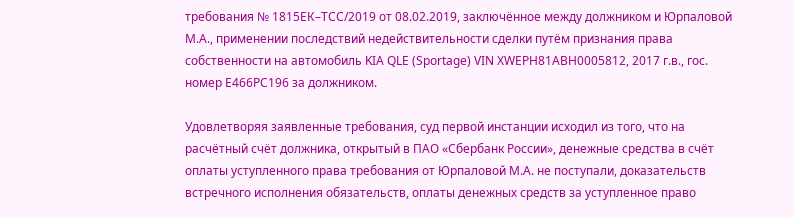требования № 1815ЕК–ТСС/2019 от 08.02.2019, заключённое между должником и Юрпаловой М.А., применении последствий недействительности сделки путём признания права собственности на автомобиль KIA QLE (Sportage) VIN XWEPH81ABH0005812, 2017 г.в., гос. номер Е466РС196 за должником.

Удовлетворяя заявленные требования, суд первой инстанции исходил из того, что на расчётный счёт должника, открытый в ПАО «Сбербанк России», денежные средства в счёт оплаты уступленного права требования от Юрпаловой М.А. не поступали, доказательств встречного исполнения обязательств, оплаты денежных средств за уступленное право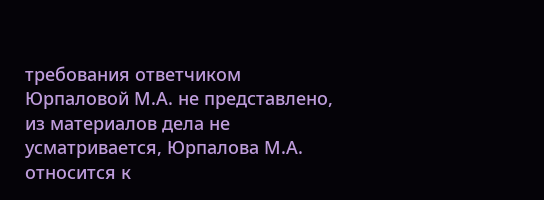требования ответчиком Юрпаловой М.А. не представлено, из материалов дела не усматривается, Юрпалова М.А. относится к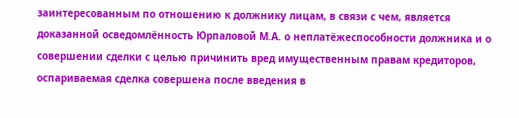заинтересованным по отношению к должнику лицам, в связи с чем, является доказанной осведомлённость Юрпаловой М.А. о неплатёжеспособности должника и о совершении сделки с целью причинить вред имущественным правам кредиторов, оспариваемая сделка совершена после введения в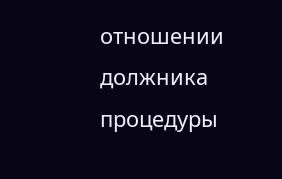отношении должника процедуры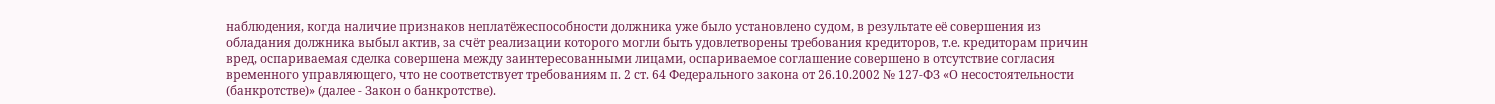наблюдения, когда наличие признаков неплатёжеспособности должника уже было установлено судом, в результате её совершения из обладания должника выбыл актив, за счёт реализации которого могли быть удовлетворены требования кредиторов, т.е. кредиторам причин вред, оспариваемая сделка совершена между заинтересованными лицами, оспариваемое соглашение совершено в отсутствие согласия временного управляющего, что не соответствует требованиям п. 2 ст. 64 Федерального закона от 26.10.2002 № 127-ФЗ «О несостоятельности (банкротстве)» (далее - Закон о банкротстве).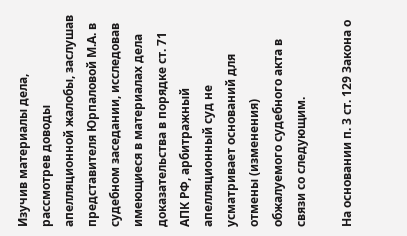Изучив материалы дела, рассмотрев доводы апелляционной жалобы, заслушав представителя Юрпаловой М.А. в судебном заседании, исследовав имеющиеся в материалах дела доказательства в порядке ст. 71 АПК РФ, арбитражный апелляционный суд не усматривает оснований для отмены (изменения) обжалуемого судебного акта в связи со следующим.

На основании п. 3 ст. 129 Закона о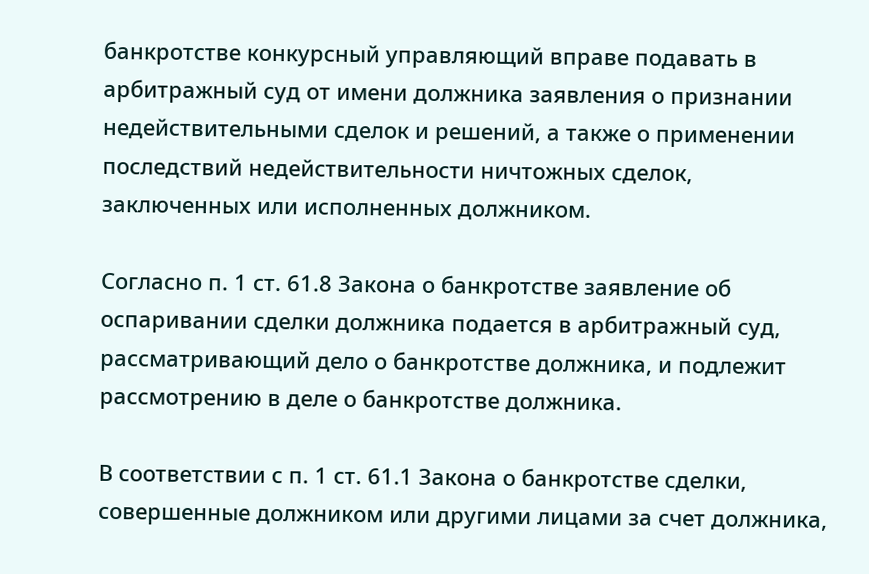банкротстве конкурсный управляющий вправе подавать в арбитражный суд от имени должника заявления о признании недействительными сделок и решений, а также о применении последствий недействительности ничтожных сделок, заключенных или исполненных должником.

Согласно п. 1 ст. 61.8 Закона о банкротстве заявление об оспаривании сделки должника подается в арбитражный суд, рассматривающий дело о банкротстве должника, и подлежит рассмотрению в деле о банкротстве должника.

В соответствии с п. 1 ст. 61.1 Закона о банкротстве сделки, совершенные должником или другими лицами за счет должника,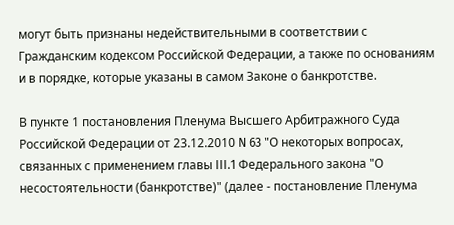могут быть признаны недействительными в соответствии с Гражданским кодексом Российской Федерации, а также по основаниям и в порядке, которые указаны в самом Законе о банкротстве.

В пункте 1 постановления Пленума Высшего Арбитражного Суда Российской Федерации от 23.12.2010 N 63 "О некоторых вопросах, связанных с применением главы III.1 Федерального закона "О несостоятельности (банкротстве)" (далее - постановление Пленума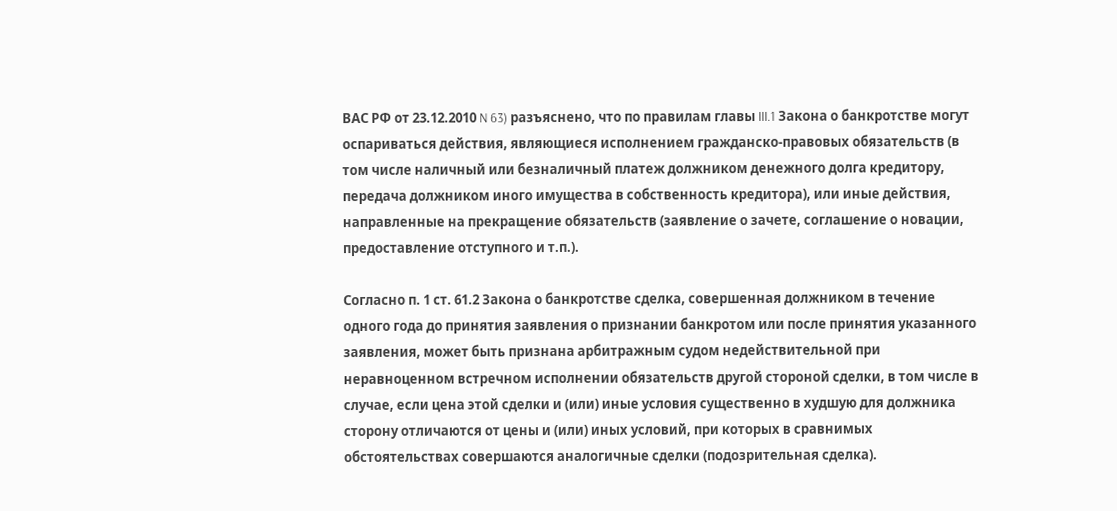ВАС РФ от 23.12.2010 N 63) разъяснено, что по правилам главы III.1 Закона о банкротстве могут оспариваться действия, являющиеся исполнением гражданско-правовых обязательств (в том числе наличный или безналичный платеж должником денежного долга кредитору, передача должником иного имущества в собственность кредитора), или иные действия, направленные на прекращение обязательств (заявление о зачете, соглашение о новации, предоставление отступного и т.п.).

Согласно п. 1 ст. 61.2 Закона о банкротстве сделка, совершенная должником в течение одного года до принятия заявления о признании банкротом или после принятия указанного заявления, может быть признана арбитражным судом недействительной при неравноценном встречном исполнении обязательств другой стороной сделки, в том числе в случае, если цена этой сделки и (или) иные условия существенно в худшую для должника сторону отличаются от цены и (или) иных условий, при которых в сравнимых обстоятельствах совершаются аналогичные сделки (подозрительная сделка).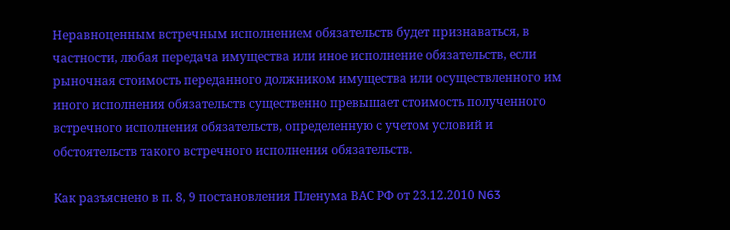Неравноценным встречным исполнением обязательств будет признаваться, в частности, любая передача имущества или иное исполнение обязательств, если рыночная стоимость переданного должником имущества или осуществленного им иного исполнения обязательств существенно превышает стоимость полученного встречного исполнения обязательств, определенную с учетом условий и обстоятельств такого встречного исполнения обязательств.

Как разъяснено в п. 8, 9 постановления Пленума ВАС РФ от 23.12.2010 N63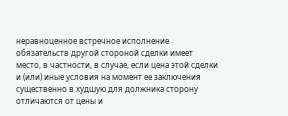неравноценное встречное исполнение обязательств другой стороной сделки имеет место, в частности, в случае, если цена этой сделки и (или) иные условия на момент ее заключения существенно в худшую для должника сторону отличаются от цены и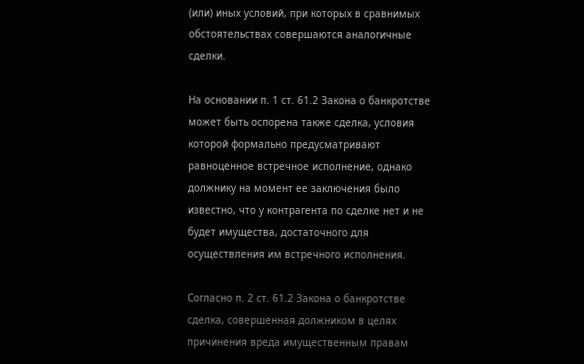(или) иных условий, при которых в сравнимых обстоятельствах совершаются аналогичные сделки.

На основании п. 1 ст. 61.2 Закона о банкротстве может быть оспорена также сделка, условия которой формально предусматривают равноценное встречное исполнение, однако должнику на момент ее заключения было известно, что у контрагента по сделке нет и не будет имущества, достаточного для осуществления им встречного исполнения.

Согласно п. 2 ст. 61.2 Закона о банкротстве сделка, совершенная должником в целях причинения вреда имущественным правам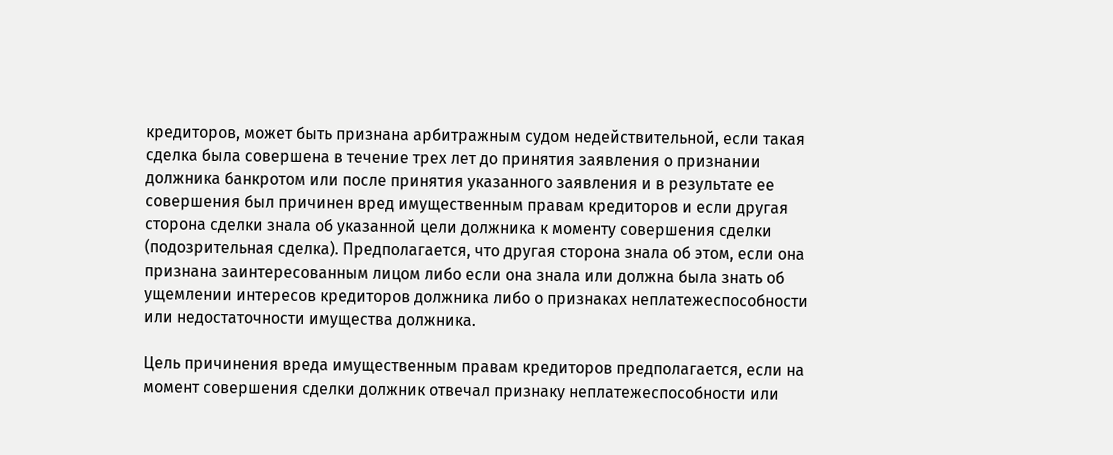кредиторов, может быть признана арбитражным судом недействительной, если такая сделка была совершена в течение трех лет до принятия заявления о признании должника банкротом или после принятия указанного заявления и в результате ее совершения был причинен вред имущественным правам кредиторов и если другая сторона сделки знала об указанной цели должника к моменту совершения сделки (подозрительная сделка). Предполагается, что другая сторона знала об этом, если она признана заинтересованным лицом либо если она знала или должна была знать об ущемлении интересов кредиторов должника либо о признаках неплатежеспособности или недостаточности имущества должника.

Цель причинения вреда имущественным правам кредиторов предполагается, если на момент совершения сделки должник отвечал признаку неплатежеспособности или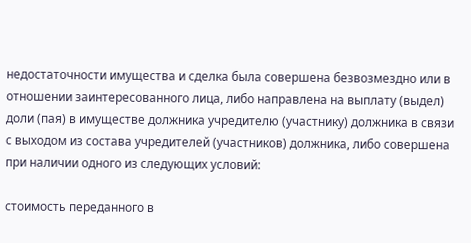недостаточности имущества и сделка была совершена безвозмездно или в отношении заинтересованного лица, либо направлена на выплату (выдел) доли (пая) в имуществе должника учредителю (участнику) должника в связи с выходом из состава учредителей (участников) должника, либо совершена при наличии одного из следующих условий:

стоимость переданного в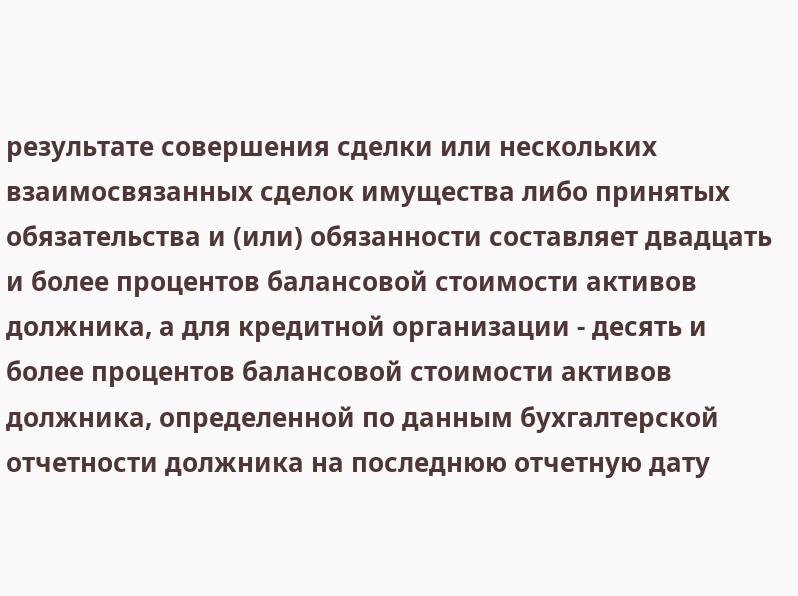результате совершения сделки или нескольких взаимосвязанных сделок имущества либо принятых обязательства и (или) обязанности составляет двадцать и более процентов балансовой стоимости активов должника, а для кредитной организации - десять и более процентов балансовой стоимости активов должника, определенной по данным бухгалтерской отчетности должника на последнюю отчетную дату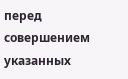перед совершением указанных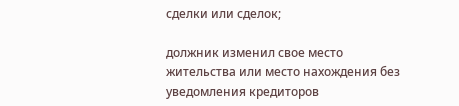сделки или сделок;

должник изменил свое место жительства или место нахождения без уведомления кредиторов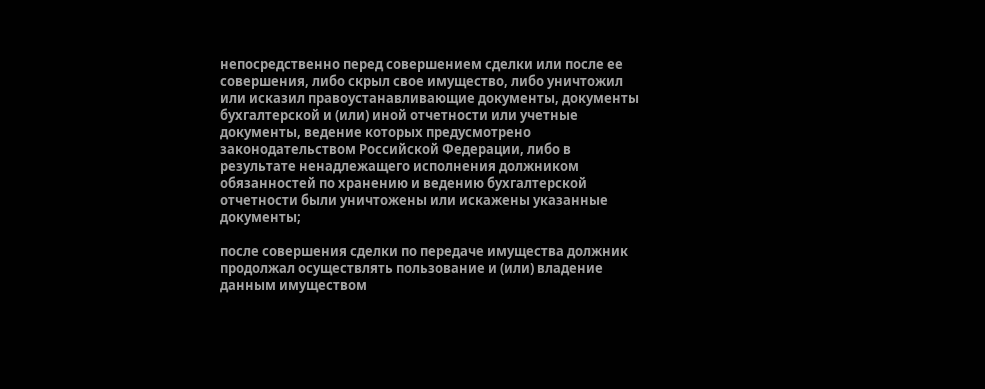непосредственно перед совершением сделки или после ее совершения, либо скрыл свое имущество, либо уничтожил или исказил правоустанавливающие документы, документы бухгалтерской и (или) иной отчетности или учетные документы, ведение которых предусмотрено законодательством Российской Федерации, либо в результате ненадлежащего исполнения должником обязанностей по хранению и ведению бухгалтерской отчетности были уничтожены или искажены указанные документы;

после совершения сделки по передаче имущества должник продолжал осуществлять пользование и (или) владение данным имуществом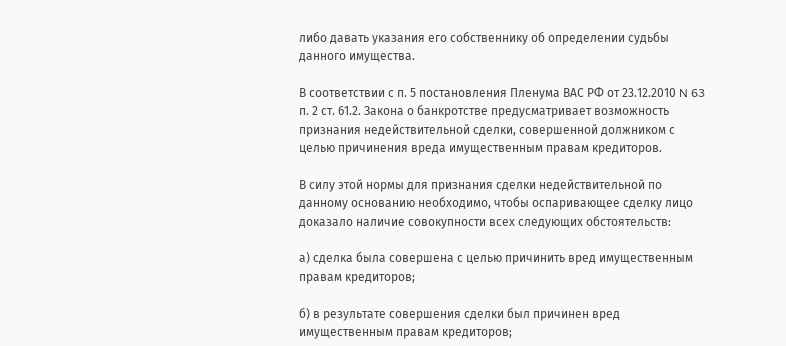либо давать указания его собственнику об определении судьбы данного имущества.

В соответствии с п. 5 постановления Пленума ВАС РФ от 23.12.2010 N 63 п. 2 ст. 61.2. Закона о банкротстве предусматривает возможность признания недействительной сделки, совершенной должником с целью причинения вреда имущественным правам кредиторов.

В силу этой нормы для признания сделки недействительной по данному основанию необходимо, чтобы оспаривающее сделку лицо доказало наличие совокупности всех следующих обстоятельств:

а) сделка была совершена с целью причинить вред имущественным правам кредиторов;

б) в результате совершения сделки был причинен вред имущественным правам кредиторов;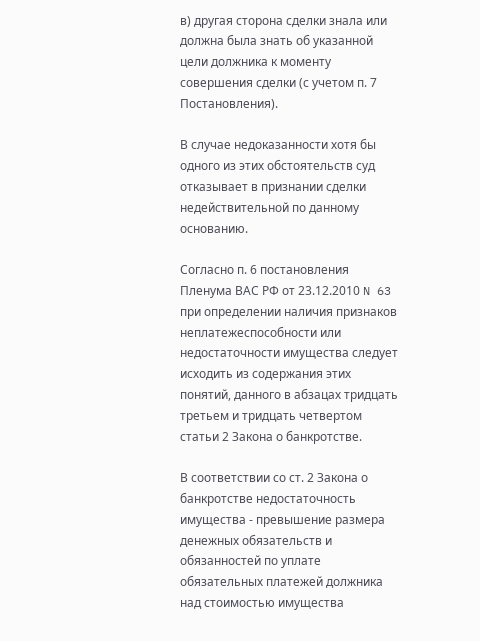в) другая сторона сделки знала или должна была знать об указанной цели должника к моменту совершения сделки (с учетом п. 7 Постановления).

В случае недоказанности хотя бы одного из этих обстоятельств суд отказывает в признании сделки недействительной по данному основанию.

Согласно п. 6 постановления Пленума ВАС РФ от 23.12.2010 N 63 при определении наличия признаков неплатежеспособности или недостаточности имущества следует исходить из содержания этих понятий, данного в абзацах тридцать третьем и тридцать четвертом статьи 2 Закона о банкротстве.

В соответствии со ст. 2 Закона о банкротстве недостаточность имущества - превышение размера денежных обязательств и обязанностей по уплате обязательных платежей должника над стоимостью имущества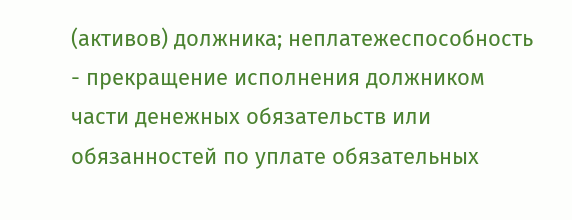(активов) должника; неплатежеспособность - прекращение исполнения должником части денежных обязательств или обязанностей по уплате обязательных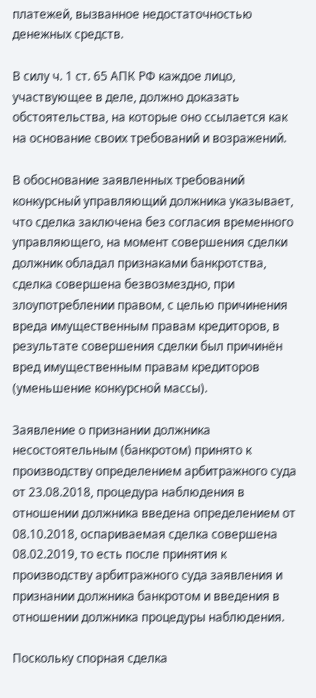платежей, вызванное недостаточностью денежных средств.

В силу ч. 1 ст. 65 АПК РФ каждое лицо, участвующее в деле, должно доказать обстоятельства, на которые оно ссылается как на основание своих требований и возражений.

В обоснование заявленных требований конкурсный управляющий должника указывает, что сделка заключена без согласия временного управляющего, на момент совершения сделки должник обладал признаками банкротства, сделка совершена безвозмездно, при злоупотреблении правом, с целью причинения вреда имущественным правам кредиторов, в результате совершения сделки был причинён вред имущественным правам кредиторов (уменьшение конкурсной массы).

Заявление о признании должника несостоятельным (банкротом) принято к производству определением арбитражного суда от 23.08.2018, процедура наблюдения в отношении должника введена определением от 08.10.2018, оспариваемая сделка совершена 08.02.2019, то есть после принятия к производству арбитражного суда заявления и признании должника банкротом и введения в отношении должника процедуры наблюдения.

Поскольку спорная сделка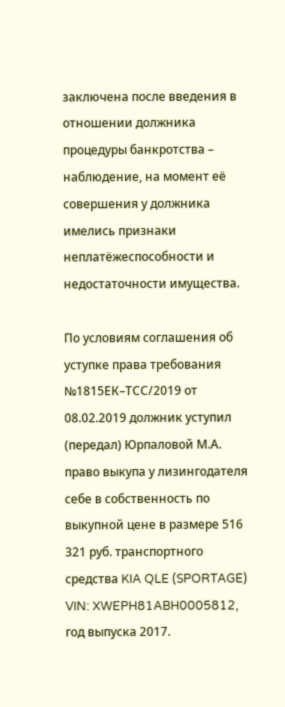заключена после введения в отношении должника процедуры банкротства – наблюдение, на момент её совершения у должника имелись признаки неплатёжеспособности и недостаточности имущества.

По условиям соглашения об уступке права требования №1815ЕК–ТСС/2019 от 08.02.2019 должник уступил (передал) Юрпаловой М.А. право выкупа у лизингодателя себе в собственность по выкупной цене в размере 516 321 руб. транспортного средства KIA QLE (SPORTAGE) VIN: XWEPH81ABH0005812, год выпуска 2017.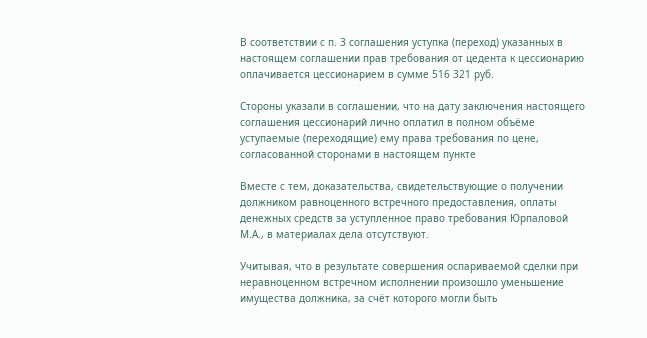В соответствии с п. 3 соглашения уступка (переход) указанных в настоящем соглашении прав требования от цедента к цессионарию оплачивается цессионарием в сумме 516 321 руб.

Стороны указали в соглашении, что на дату заключения настоящего соглашения цессионарий лично оплатил в полном объёме уступаемые (переходящие) ему права требования по цене, согласованной сторонами в настоящем пункте

Вместе с тем, доказательства, свидетельствующие о получении должником равноценного встречного предоставления, оплаты денежных средств за уступленное право требования Юрпаловой М.А., в материалах дела отсутствуют.

Учитывая, что в результате совершения оспариваемой сделки при неравноценном встречном исполнении произошло уменьшение имущества должника, за счёт которого могли быть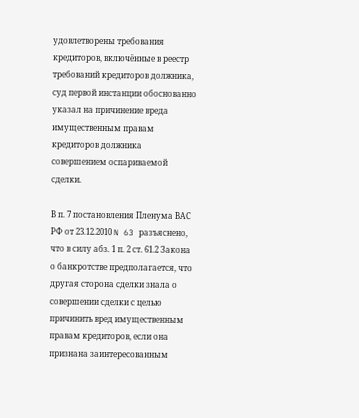удовлетворены требования кредиторов, включённые в реестр требований кредиторов должника, суд первой инстанции обоснованно указал на причинение вреда имущественным правам кредиторов должника совершением оспариваемой сделки.

В п. 7 постановления Пленума ВАС РФ от 23.12.2010 N 63 разъяснено, что в силу абз. 1 п. 2 ст. 61.2 Закона о банкротстве предполагается, что другая сторона сделки знала о совершении сделки с целью причинить вред имущественным правам кредиторов, если она признана заинтересованным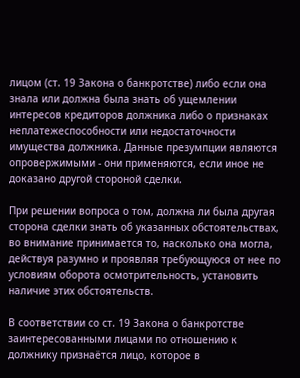лицом (ст. 19 Закона о банкротстве) либо если она знала или должна была знать об ущемлении интересов кредиторов должника либо о признаках неплатежеспособности или недостаточности имущества должника. Данные презумпции являются опровержимыми - они применяются, если иное не доказано другой стороной сделки.

При решении вопроса о том, должна ли была другая сторона сделки знать об указанных обстоятельствах, во внимание принимается то, насколько она могла, действуя разумно и проявляя требующуюся от нее по условиям оборота осмотрительность, установить наличие этих обстоятельств.

В соответствии со ст. 19 Закона о банкротстве заинтересованными лицами по отношению к должнику признаётся лицо, которое в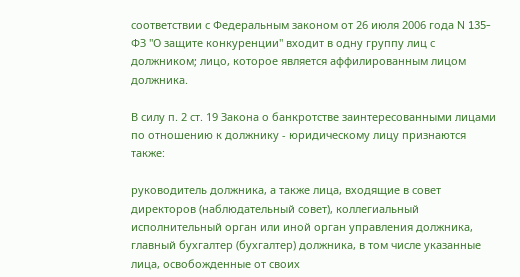соответствии с Федеральным законом от 26 июля 2006 года N 135-ФЗ "О защите конкуренции" входит в одну группу лиц с должником; лицо, которое является аффилированным лицом должника.

В силу п. 2 ст. 19 Закона о банкротстве заинтересованными лицами по отношению к должнику - юридическому лицу признаются также:

руководитель должника, а также лица, входящие в совет директоров (наблюдательный совет), коллегиальный исполнительный орган или иной орган управления должника, главный бухгалтер (бухгалтер) должника, в том числе указанные лица, освобожденные от своих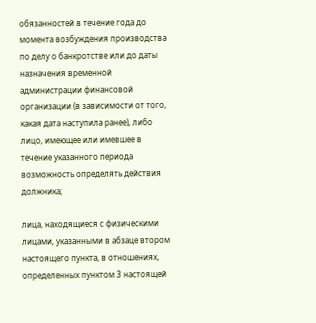обязанностей в течение года до момента возбуждения производства по делу о банкротстве или до даты назначения временной администрации финансовой организации (в зависимости от того, какая дата наступила ранее), либо лицо, имеющее или имевшее в течение указанного периода возможность определять действия должника;

лица, находящиеся с физическими лицами, указанными в абзаце втором настоящего пункта, в отношениях, определенных пунктом 3 настоящей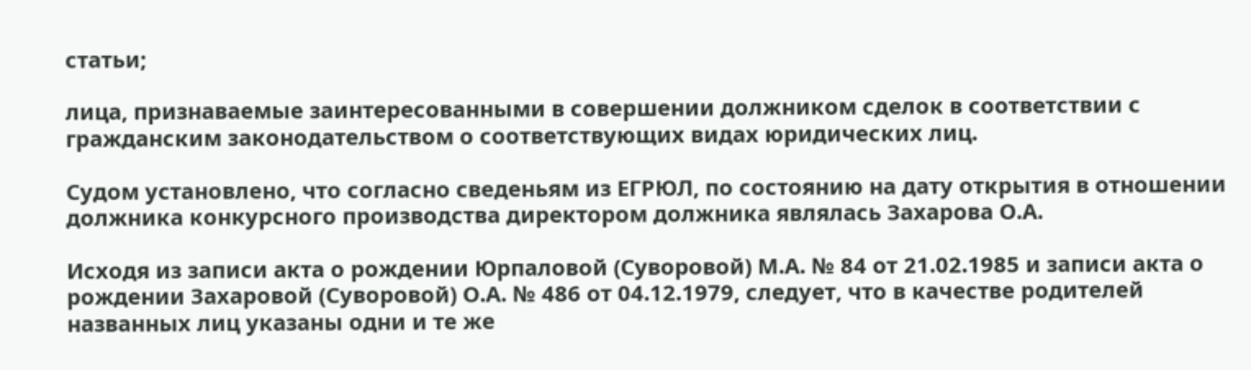статьи;

лица, признаваемые заинтересованными в совершении должником сделок в соответствии с гражданским законодательством о соответствующих видах юридических лиц.

Судом установлено, что согласно сведеньям из ЕГРЮЛ, по состоянию на дату открытия в отношении должника конкурсного производства директором должника являлась Захарова О.А.

Исходя из записи акта о рождении Юрпаловой (Суворовой) М.А. № 84 от 21.02.1985 и записи акта о рождении Захаровой (Суворовой) О.А. № 486 от 04.12.1979, следует, что в качестве родителей названных лиц указаны одни и те же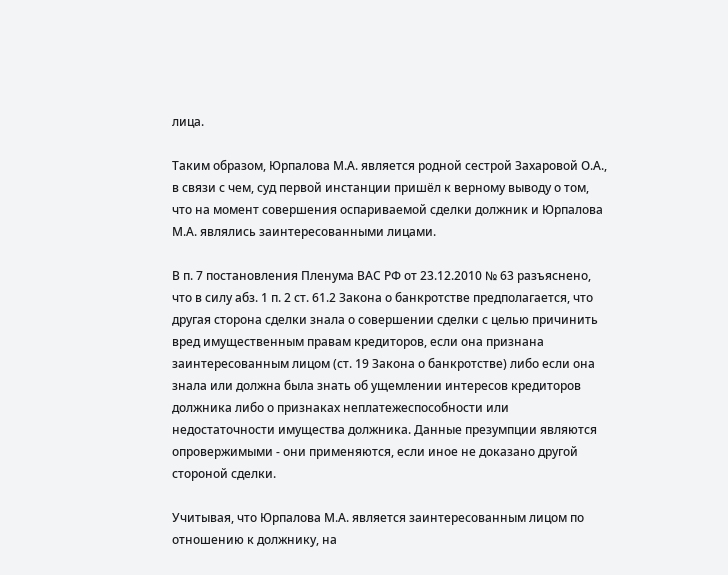лица.

Таким образом, Юрпалова М.А. является родной сестрой Захаровой О.А., в связи с чем, суд первой инстанции пришёл к верному выводу о том, что на момент совершения оспариваемой сделки должник и Юрпалова М.А. являлись заинтересованными лицами.

В п. 7 постановления Пленума ВАС РФ от 23.12.2010 № 63 разъяснено, что в силу абз. 1 п. 2 ст. 61.2 Закона о банкротстве предполагается, что другая сторона сделки знала о совершении сделки с целью причинить вред имущественным правам кредиторов, если она признана заинтересованным лицом (ст. 19 Закона о банкротстве) либо если она знала или должна была знать об ущемлении интересов кредиторов должника либо о признаках неплатежеспособности или недостаточности имущества должника. Данные презумпции являются опровержимыми - они применяются, если иное не доказано другой стороной сделки.

Учитывая, что Юрпалова М.А. является заинтересованным лицом по отношению к должнику, на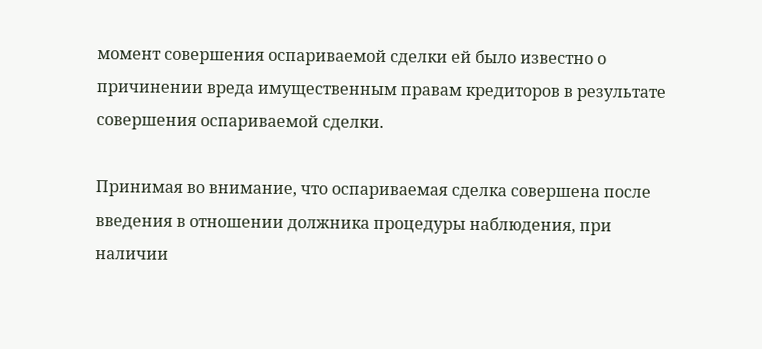момент совершения оспариваемой сделки ей было известно о причинении вреда имущественным правам кредиторов в результате совершения оспариваемой сделки.

Принимая во внимание, что оспариваемая сделка совершена после введения в отношении должника процедуры наблюдения, при наличии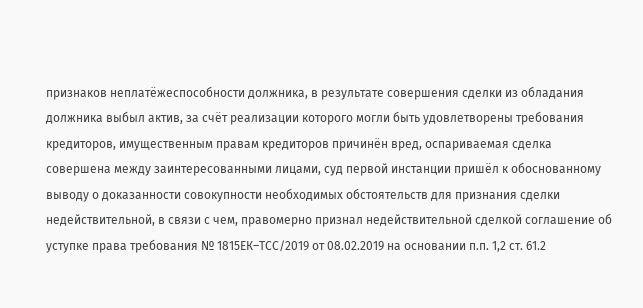признаков неплатёжеспособности должника, в результате совершения сделки из обладания должника выбыл актив, за счёт реализации которого могли быть удовлетворены требования кредиторов, имущественным правам кредиторов причинён вред, оспариваемая сделка совершена между заинтересованными лицами, суд первой инстанции пришёл к обоснованному выводу о доказанности совокупности необходимых обстоятельств для признания сделки недействительной, в связи с чем, правомерно признал недействительной сделкой соглашение об уступке права требования № 1815ЕК–ТСС/2019 от 08.02.2019 на основании п.п. 1,2 ст. 61.2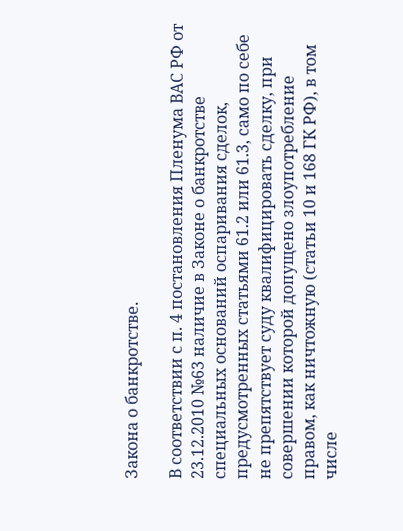Закона о банкротстве.

В соответствии с п. 4 постановления Пленума ВАС РФ от 23.12.2010 №63 наличие в Законе о банкротстве специальных оснований оспаривания сделок, предусмотренных статьями 61.2 или 61.3, само по себе не препятствует суду квалифицировать сделку, при совершении которой допущено злоупотребление правом, как ничтожную (статьи 10 и 168 ГК РФ), в том числе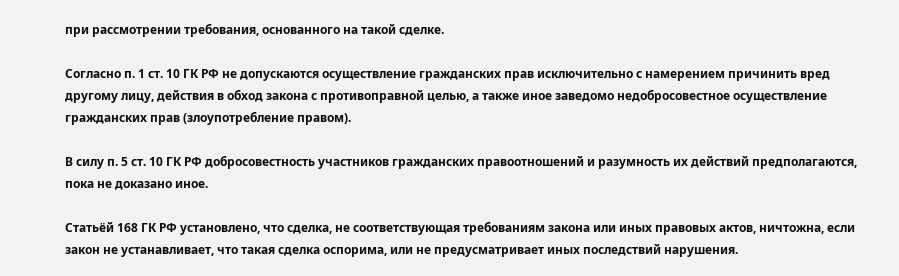при рассмотрении требования, основанного на такой сделке.

Согласно п. 1 ст. 10 ГК РФ не допускаются осуществление гражданских прав исключительно с намерением причинить вред другому лицу, действия в обход закона с противоправной целью, а также иное заведомо недобросовестное осуществление гражданских прав (злоупотребление правом).

В силу п. 5 ст. 10 ГК РФ добросовестность участников гражданских правоотношений и разумность их действий предполагаются, пока не доказано иное.

Статьёй 168 ГК РФ установлено, что сделка, не соответствующая требованиям закона или иных правовых актов, ничтожна, если закон не устанавливает, что такая сделка оспорима, или не предусматривает иных последствий нарушения.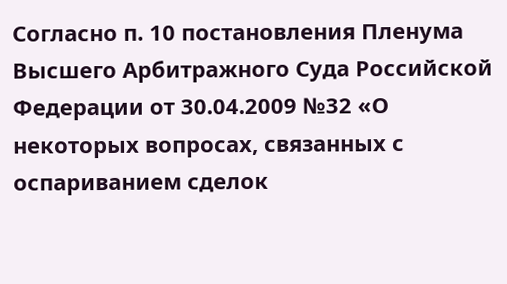Согласно п. 10 постановления Пленума Высшего Арбитражного Суда Российской Федерации от 30.04.2009 №32 «О некоторых вопросах, связанных с оспариванием сделок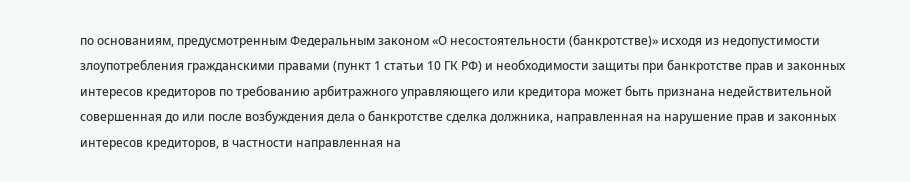по основаниям, предусмотренным Федеральным законом «О несостоятельности (банкротстве)» исходя из недопустимости злоупотребления гражданскими правами (пункт 1 статьи 10 ГК РФ) и необходимости защиты при банкротстве прав и законных интересов кредиторов по требованию арбитражного управляющего или кредитора может быть признана недействительной совершенная до или после возбуждения дела о банкротстве сделка должника, направленная на нарушение прав и законных интересов кредиторов, в частности направленная на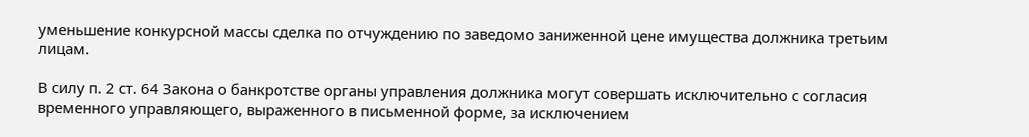уменьшение конкурсной массы сделка по отчуждению по заведомо заниженной цене имущества должника третьим лицам.

В силу п. 2 ст. 64 Закона о банкротстве органы управления должника могут совершать исключительно с согласия временного управляющего, выраженного в письменной форме, за исключением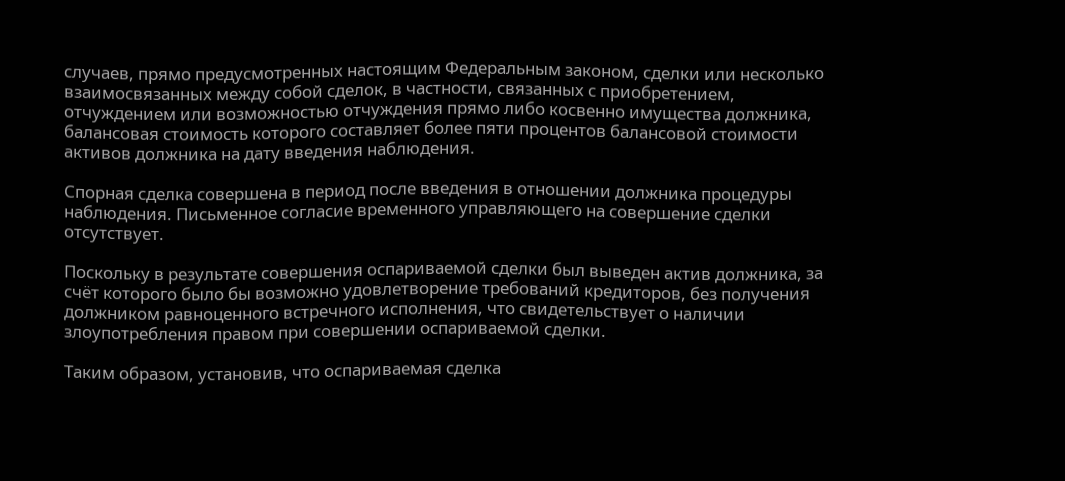случаев, прямо предусмотренных настоящим Федеральным законом, сделки или несколько взаимосвязанных между собой сделок, в частности, связанных с приобретением, отчуждением или возможностью отчуждения прямо либо косвенно имущества должника, балансовая стоимость которого составляет более пяти процентов балансовой стоимости активов должника на дату введения наблюдения.

Спорная сделка совершена в период после введения в отношении должника процедуры наблюдения. Письменное согласие временного управляющего на совершение сделки отсутствует.

Поскольку в результате совершения оспариваемой сделки был выведен актив должника, за счёт которого было бы возможно удовлетворение требований кредиторов, без получения должником равноценного встречного исполнения, что свидетельствует о наличии злоупотребления правом при совершении оспариваемой сделки.

Таким образом, установив, что оспариваемая сделка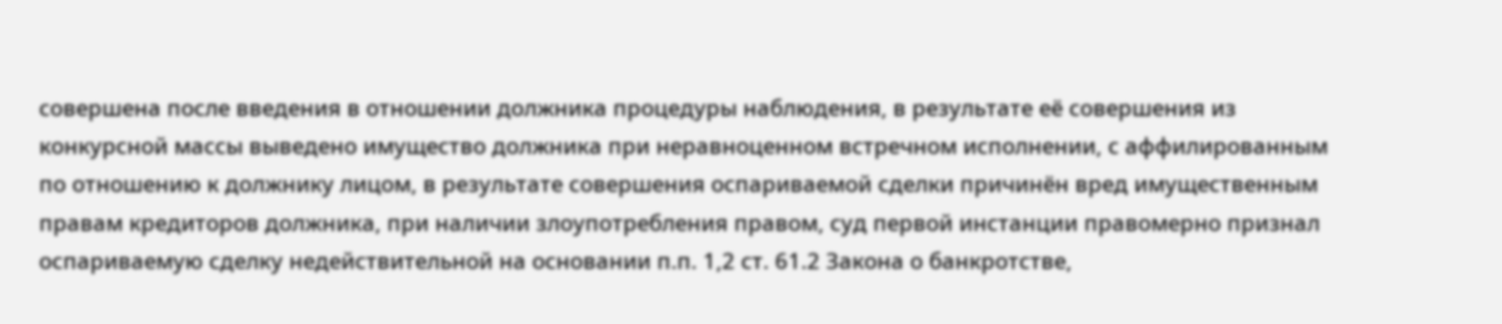совершена после введения в отношении должника процедуры наблюдения, в результате её совершения из конкурсной массы выведено имущество должника при неравноценном встречном исполнении, с аффилированным по отношению к должнику лицом, в результате совершения оспариваемой сделки причинён вред имущественным правам кредиторов должника, при наличии злоупотребления правом, суд первой инстанции правомерно признал оспариваемую сделку недействительной на основании п.п. 1,2 ст. 61.2 Закона о банкротстве,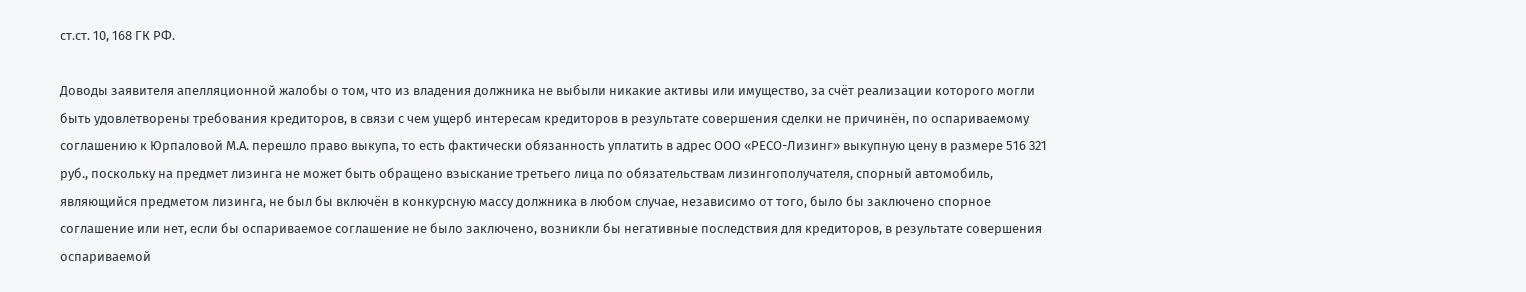ст.ст. 10, 168 ГК РФ.

Доводы заявителя апелляционной жалобы о том, что из владения должника не выбыли никакие активы или имущество, за счёт реализации которого могли быть удовлетворены требования кредиторов, в связи с чем ущерб интересам кредиторов в результате совершения сделки не причинён, по оспариваемому соглашению к Юрпаловой М.А. перешло право выкупа, то есть фактически обязанность уплатить в адрес ООО «РЕСО-Лизинг» выкупную цену в размере 516 321 руб., поскольку на предмет лизинга не может быть обращено взыскание третьего лица по обязательствам лизингополучателя, спорный автомобиль, являющийся предметом лизинга, не был бы включён в конкурсную массу должника в любом случае, независимо от того, было бы заключено спорное соглашение или нет, если бы оспариваемое соглашение не было заключено, возникли бы негативные последствия для кредиторов, в результате совершения оспариваемой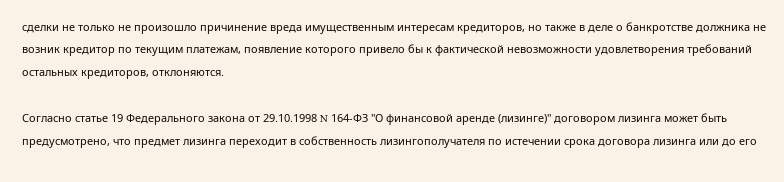сделки не только не произошло причинение вреда имущественным интересам кредиторов, но также в деле о банкротстве должника не возник кредитор по текущим платежам, появление которого привело бы к фактической невозможности удовлетворения требований остальных кредиторов, отклоняются.

Согласно статье 19 Федерального закона от 29.10.1998 N 164-ФЗ "О финансовой аренде (лизинге)" договором лизинга может быть предусмотрено, что предмет лизинга переходит в собственность лизингополучателя по истечении срока договора лизинга или до его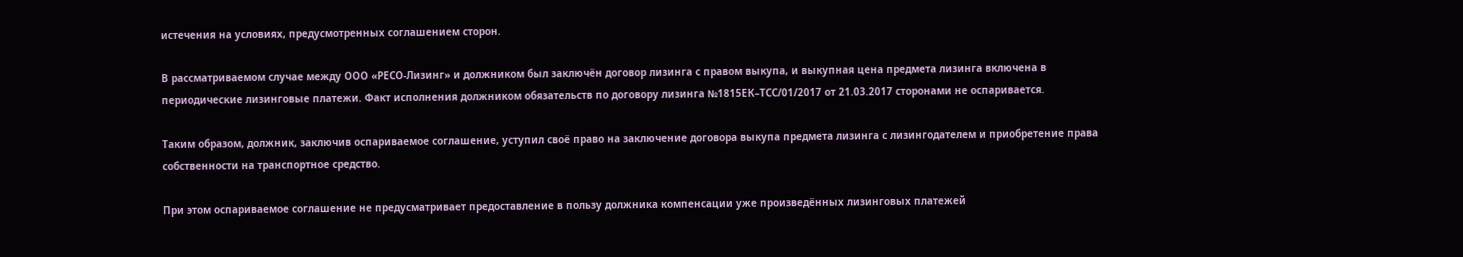истечения на условиях, предусмотренных соглашением сторон.

В рассматриваемом случае между ООО «РЕСО-Лизинг» и должником был заключён договор лизинга с правом выкупа, и выкупная цена предмета лизинга включена в периодические лизинговые платежи. Факт исполнения должником обязательств по договору лизинга №1815ЕК–ТСС/01/2017 от 21.03.2017 сторонами не оспаривается.

Таким образом, должник, заключив оспариваемое соглашение, уступил своё право на заключение договора выкупа предмета лизинга с лизингодателем и приобретение права собственности на транспортное средство.

При этом оспариваемое соглашение не предусматривает предоставление в пользу должника компенсации уже произведённых лизинговых платежей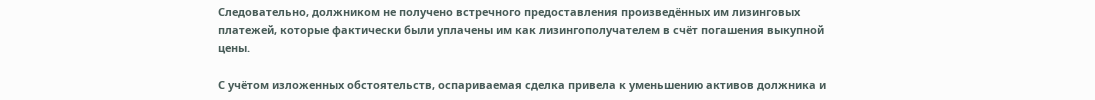Следовательно, должником не получено встречного предоставления произведённых им лизинговых платежей, которые фактически были уплачены им как лизингополучателем в счёт погашения выкупной цены.

С учётом изложенных обстоятельств, оспариваемая сделка привела к уменьшению активов должника и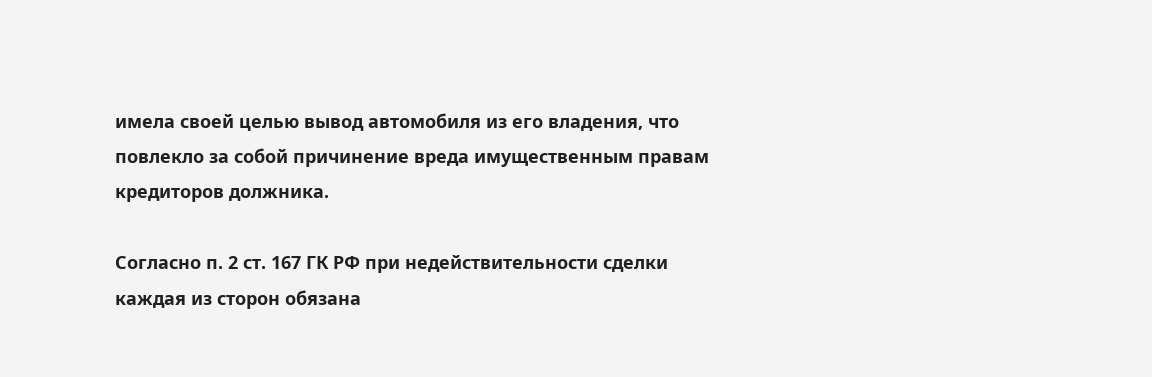имела своей целью вывод автомобиля из его владения, что повлекло за собой причинение вреда имущественным правам кредиторов должника.

Согласно п. 2 ст. 167 ГК РФ при недействительности сделки каждая из сторон обязана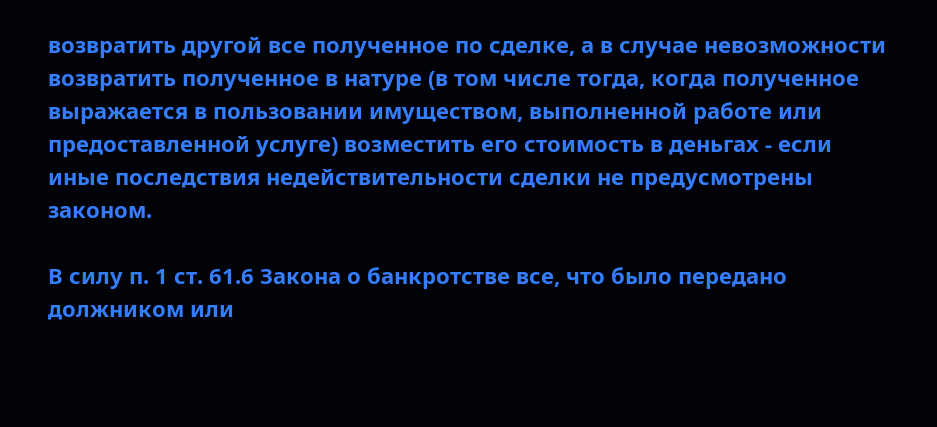возвратить другой все полученное по сделке, а в случае невозможности возвратить полученное в натуре (в том числе тогда, когда полученное выражается в пользовании имуществом, выполненной работе или предоставленной услуге) возместить его стоимость в деньгах - если иные последствия недействительности сделки не предусмотрены законом.

В силу п. 1 ст. 61.6 Закона о банкротстве все, что было передано должником или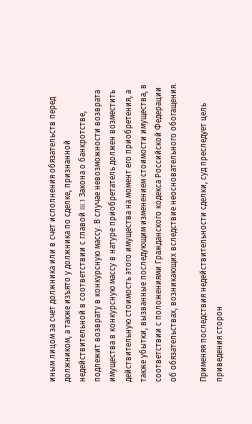иным лицом за счет должника или в счет исполнения обязательств перед должником, а также изъято у должника по сделке, признанной недействительной в соответствии с главой III.1 Закона о банкротстве, подлежит возврату в конкурсную массу. В случае невозможности возврата имущества в конкурсную массу в натуре приобретатель должен возместить действительную стоимость этого имущества на момент его приобретения, а также убытки, вызванные последующим изменением стоимости имущества, в соответствии с положениями Гражданского кодекса Российской Федерации об обязательствах, возникающих вследствие неосновательного обогащения.

Применяя последствия недействительности сделки, суд преследует цель приведения сторон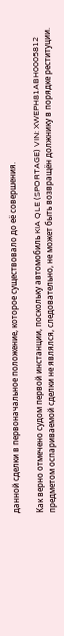данной сделки в первоначальное положение, которое существовало до её совершения.

Как верно отмечено судом первой инстанции, поскольку автомобиль KIA QLE (SPORTAGE) VIN: XWEPH81ABH0005812 предметом оспариваемой сделки не являлся, следовательно, не может быть возвращён должнику в порядке реституции.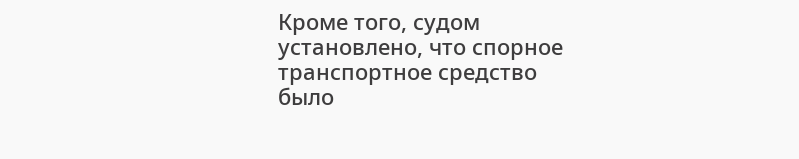Кроме того, судом установлено, что спорное транспортное средство было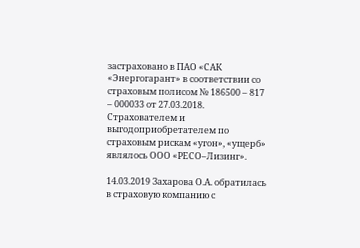застраховано в ПАО «САК «Энергогарант» в соответствии со страховым полисом № 186500 – 817 – 000033 от 27.03.2018. Страхователем и выгодоприобретателем по страховым рискам «угон», «ущерб» являлось ООО «РЕСО–Лизинг».

14.03.2019 Захарова О.А. обратилась в страховую компанию с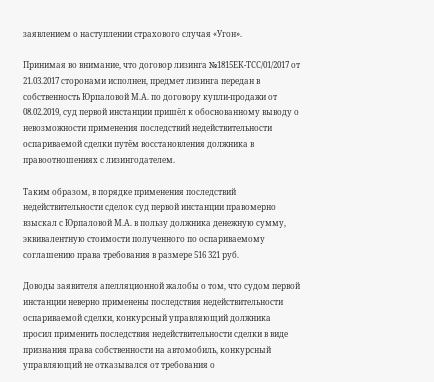заявлением о наступлении страхового случая «Угон».

Принимая во внимание, что договор лизинга №1815ЕК-ТСС/01/2017 от 21.03.2017 сторонами исполнен, предмет лизинга передан в собственность Юрпаловой М.А. по договору купли-продажи от 08.02.2019, суд первой инстанции пришёл к обоснованному выводу о невозможности применения последствий недействительности оспариваемой сделки путём восстановления должника в правоотношениях с лизингодателем.

Таким образом, в порядке применения последствий недействительности сделок суд первой инстанции правомерно взыскал с Юрпаловой М.А. в пользу должника денежную сумму, эквивалентную стоимости полученного по оспариваемому соглашению права требования в размере 516 321 руб.

Доводы заявителя апелляционной жалобы о том, что судом первой инстанции неверно применены последствия недействительности оспариваемой сделки, конкурсный управляющий должника просил применить последствия недействительности сделки в виде признания права собственности на автомобиль, конкурсный управляющий не отказывался от требования о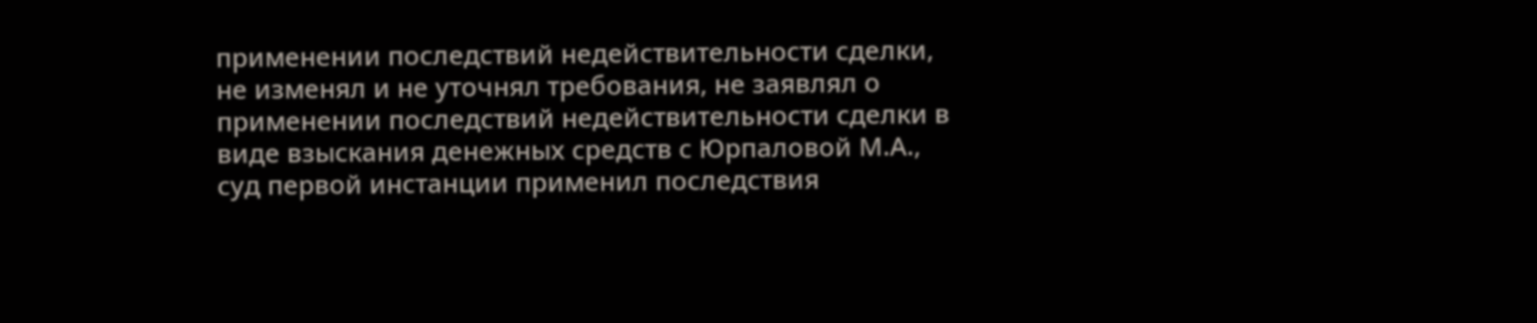применении последствий недействительности сделки, не изменял и не уточнял требования, не заявлял о применении последствий недействительности сделки в виде взыскания денежных средств с Юрпаловой М.А., суд первой инстанции применил последствия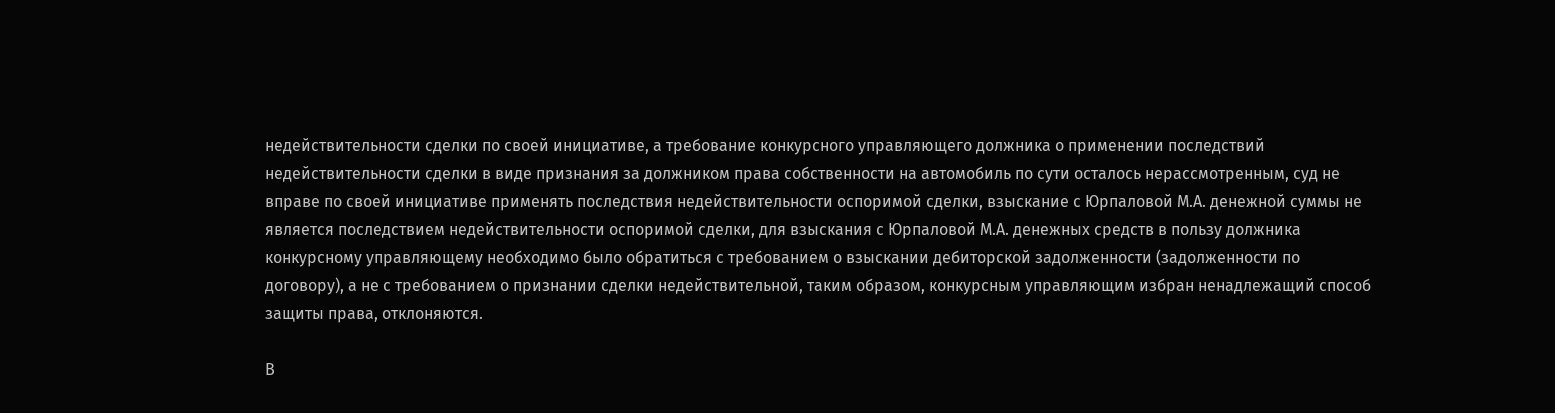недействительности сделки по своей инициативе, а требование конкурсного управляющего должника о применении последствий недействительности сделки в виде признания за должником права собственности на автомобиль по сути осталось нерассмотренным, суд не вправе по своей инициативе применять последствия недействительности оспоримой сделки, взыскание с Юрпаловой М.А. денежной суммы не является последствием недействительности оспоримой сделки, для взыскания с Юрпаловой М.А. денежных средств в пользу должника конкурсному управляющему необходимо было обратиться с требованием о взыскании дебиторской задолженности (задолженности по договору), а не с требованием о признании сделки недействительной, таким образом, конкурсным управляющим избран ненадлежащий способ защиты права, отклоняются.

В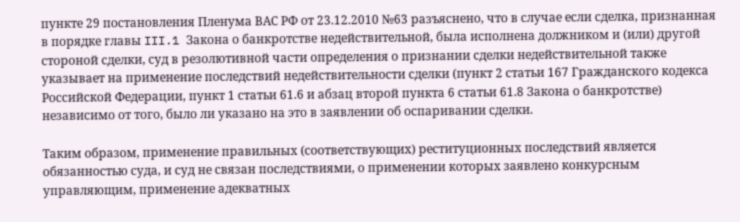пункте 29 постановления Пленума ВАС РФ от 23.12.2010 №63 разъяснено, что в случае если сделка, признанная в порядке главы III.1 Закона о банкротстве недействительной, была исполнена должником и (или) другой стороной сделки, суд в резолютивной части определения о признании сделки недействительной также указывает на применение последствий недействительности сделки (пункт 2 статьи 167 Гражданского кодекса Российской Федерации, пункт 1 статьи 61.6 и абзац второй пункта 6 статьи 61.8 Закона о банкротстве) независимо от того, было ли указано на это в заявлении об оспаривании сделки.

Таким образом, применение правильных (соответствующих) реституционных последствий является обязанностью суда, и суд не связан последствиями, о применении которых заявлено конкурсным управляющим, применение адекватных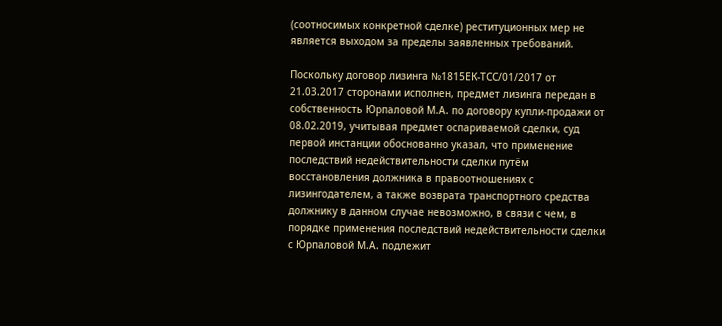(соотносимых конкретной сделке) реституционных мер не является выходом за пределы заявленных требований.

Поскольку договор лизинга №1815ЕК-ТСС/01/2017 от 21.03.2017 сторонами исполнен, предмет лизинга передан в собственность Юрпаловой М.А. по договору купли-продажи от 08.02.2019, учитывая предмет оспариваемой сделки, суд первой инстанции обоснованно указал, что применение последствий недействительности сделки путём восстановления должника в правоотношениях с лизингодателем, а также возврата транспортного средства должнику в данном случае невозможно, в связи с чем, в порядке применения последствий недействительности сделки с Юрпаловой М.А. подлежит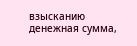взысканию денежная сумма,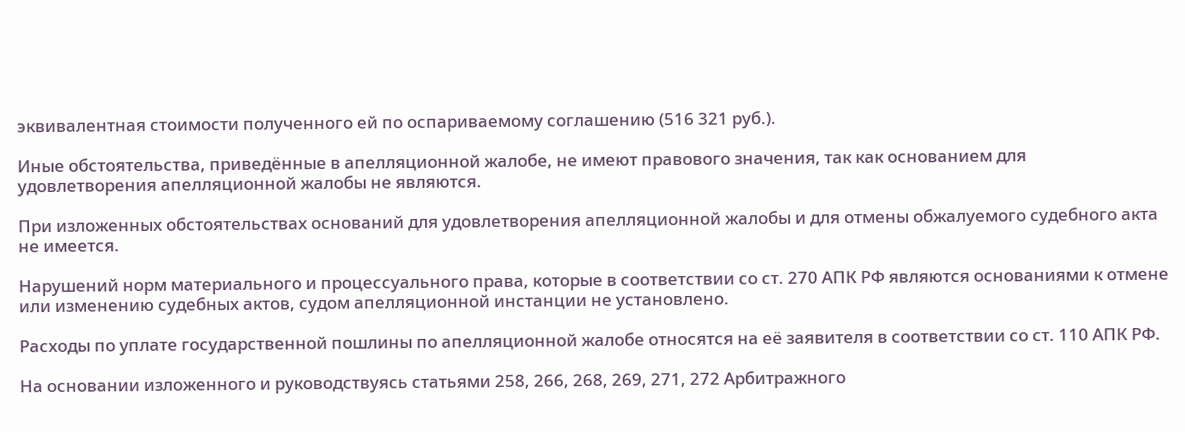эквивалентная стоимости полученного ей по оспариваемому соглашению (516 321 руб.).

Иные обстоятельства, приведённые в апелляционной жалобе, не имеют правового значения, так как основанием для удовлетворения апелляционной жалобы не являются.

При изложенных обстоятельствах оснований для удовлетворения апелляционной жалобы и для отмены обжалуемого судебного акта не имеется.

Нарушений норм материального и процессуального права, которые в соответствии со ст. 270 АПК РФ являются основаниями к отмене или изменению судебных актов, судом апелляционной инстанции не установлено.

Расходы по уплате государственной пошлины по апелляционной жалобе относятся на её заявителя в соответствии со ст. 110 АПК РФ.

На основании изложенного и руководствуясь статьями 258, 266, 268, 269, 271, 272 Арбитражного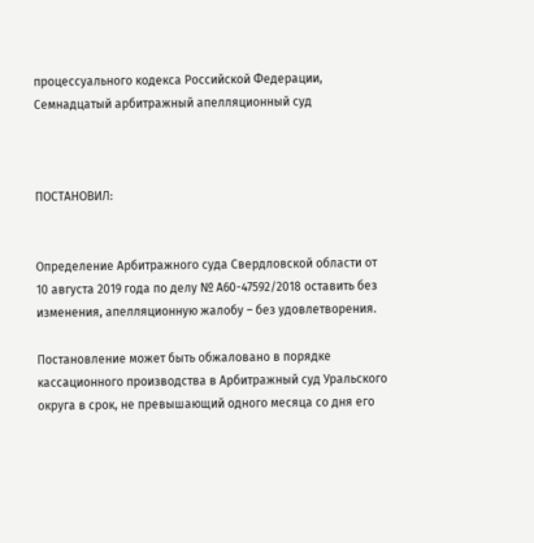процессуального кодекса Российской Федерации, Семнадцатый арбитражный апелляционный суд



ПОСТАНОВИЛ:


Определение Арбитражного суда Свердловской области от 10 августа 2019 года по делу № А60-47592/2018 оставить без изменения, апелляционную жалобу – без удовлетворения.

Постановление может быть обжаловано в порядке кассационного производства в Арбитражный суд Уральского округа в срок, не превышающий одного месяца со дня его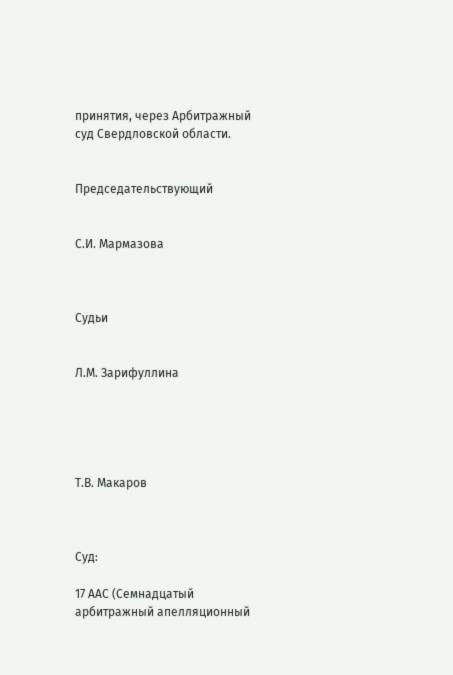принятия, через Арбитражный суд Свердловской области.


Председательствующий


С.И. Мармазова



Судьи


Л.М. Зарифуллина





Т.В. Макаров



Суд:

17 ААС (Семнадцатый арбитражный апелляционный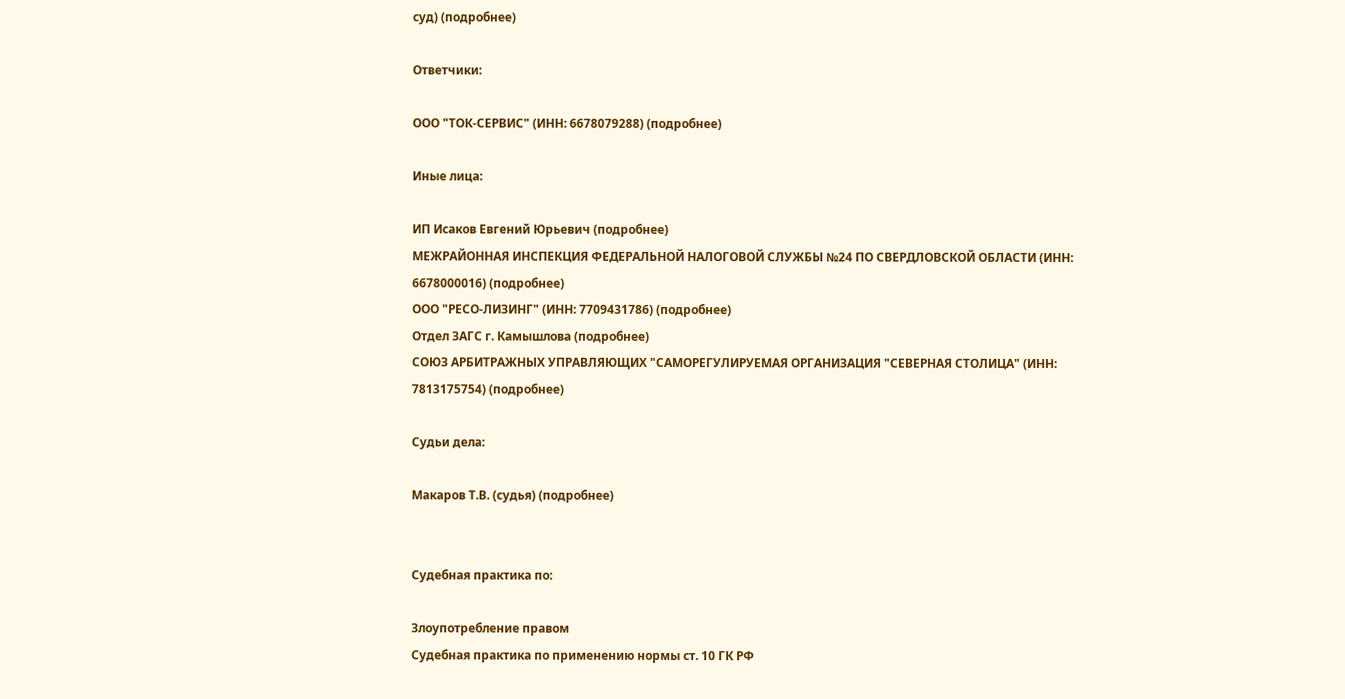суд) (подробнее)

Ответчики:

ООО "ТОК-СЕРВИС" (ИНН: 6678079288) (подробнее)

Иные лица:

ИП Исаков Евгений Юрьевич (подробнее)
МЕЖРАЙОННАЯ ИНСПЕКЦИЯ ФЕДЕРАЛЬНОЙ НАЛОГОВОЙ СЛУЖБЫ №24 ПО СВЕРДЛОВСКОЙ ОБЛАСТИ (ИНН: 6678000016) (подробнее)
ООО "РЕСО-ЛИЗИНГ" (ИНН: 7709431786) (подробнее)
Отдел ЗАГС г. Камышлова (подробнее)
СОЮЗ АРБИТРАЖНЫХ УПРАВЛЯЮЩИХ "САМОРЕГУЛИРУЕМАЯ ОРГАНИЗАЦИЯ "СЕВЕРНАЯ СТОЛИЦА" (ИНН: 7813175754) (подробнее)

Судьи дела:

Макаров Т.В. (судья) (подробнее)


Судебная практика по:

Злоупотребление правом
Судебная практика по применению нормы ст. 10 ГК РФ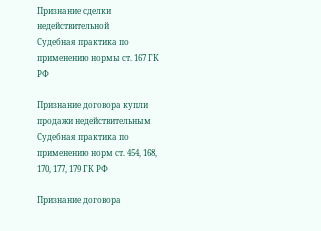Признание сделки недействительной
Судебная практика по применению нормы ст. 167 ГК РФ

Признание договора купли продажи недействительным
Судебная практика по применению норм ст. 454, 168, 170, 177, 179 ГК РФ

Признание договора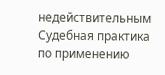недействительным
Судебная практика по применению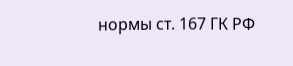нормы ст. 167 ГК РФ